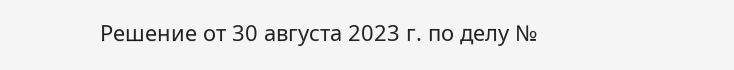Решение от 30 августа 2023 г. по делу №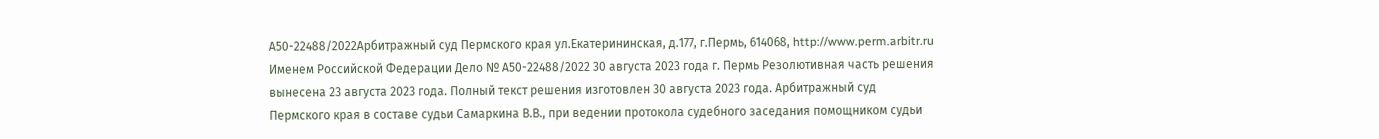А50-22488/2022Арбитражный суд Пермского края ул.Екатерининская, д.177, г.Пермь, 614068, http://www.perm.arbitr.ru Именем Российской Федерации Дело № А50-22488/2022 30 августа 2023 года г. Пермь Резолютивная часть решения вынесена 23 августа 2023 года. Полный текст решения изготовлен 30 августа 2023 года. Арбитражный суд Пермского края в составе судьи Самаркина В.В., при ведении протокола судебного заседания помощником судьи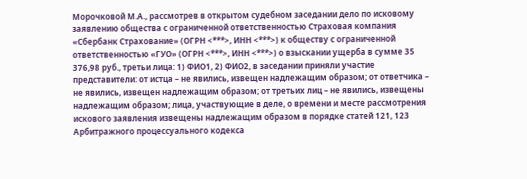Морочковой М.А., рассмотрев в открытом судебном заседании дело по исковому заявлению общества с ограниченной ответственностью Страховая компания «Сбербанк Страхование» (ОГРН <***>, ИНН <***>) к обществу с ограниченной ответственностью «ГУО» (ОГРН <***>, ИНН <***>) о взыскании ущерба в сумме 35 376,98 руб., третьи лица: 1) ФИО1, 2) ФИО2, в заседании приняли участие представители: от истца – не явились, извещен надлежащим образом; от ответчика – не явились, извещен надлежащим образом; от третьих лиц – не явились, извещены надлежащим образом; лица, участвующие в деле, о времени и месте рассмотрения искового заявления извещены надлежащим образом в порядке статей 121, 123 Арбитражного процессуального кодекса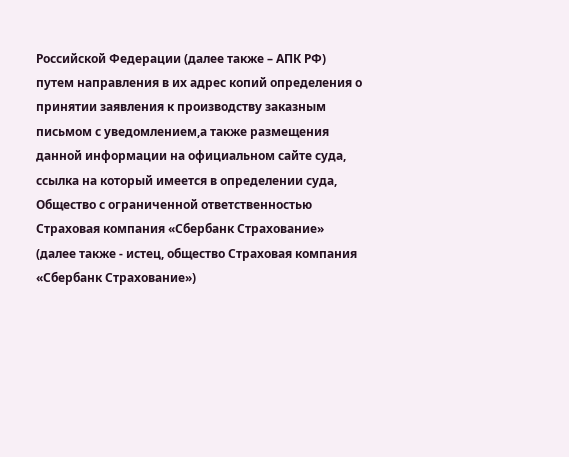Российской Федерации (далее также – АПК РФ) путем направления в их адрес копий определения о принятии заявления к производству заказным письмом с уведомлением,а также размещения данной информации на официальном сайте суда, ссылка на который имеется в определении суда, Общество с ограниченной ответственностью Страховая компания «Сбербанк Страхование» (далее также - истец, общество Страховая компания «Сбербанк Страхование»)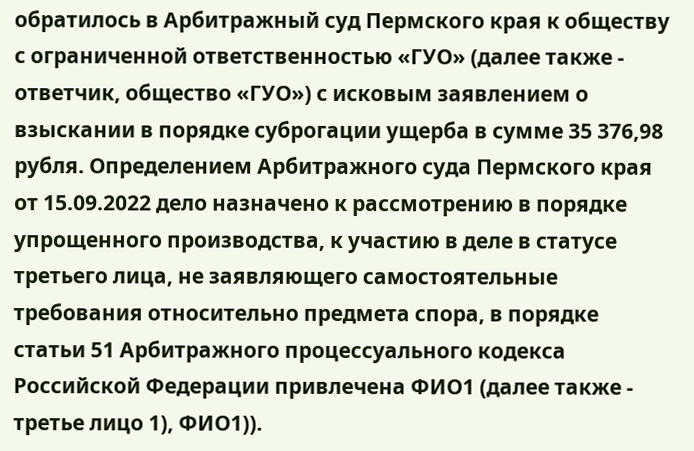обратилось в Арбитражный суд Пермского края к обществу с ограниченной ответственностью «ГУО» (далее также - ответчик, общество «ГУО») с исковым заявлением о взыскании в порядке суброгации ущерба в сумме 35 376,98 рубля. Определением Арбитражного суда Пермского края от 15.09.2022 дело назначено к рассмотрению в порядке упрощенного производства, к участию в деле в статусе третьего лица, не заявляющего самостоятельные требования относительно предмета спора, в порядке статьи 51 Арбитражного процессуального кодекса Российской Федерации привлечена ФИО1 (далее также - третье лицо 1), ФИО1)).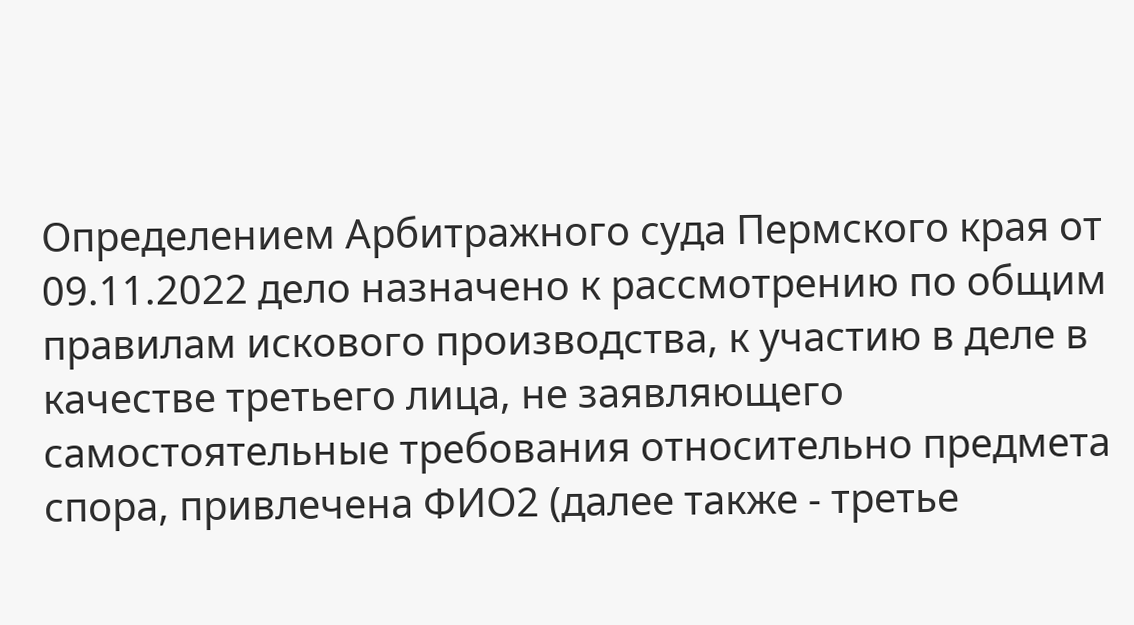Определением Арбитражного суда Пермского края от 09.11.2022 дело назначено к рассмотрению по общим правилам искового производства, к участию в деле в качестве третьего лица, не заявляющего самостоятельные требования относительно предмета спора, привлечена ФИО2 (далее также - третье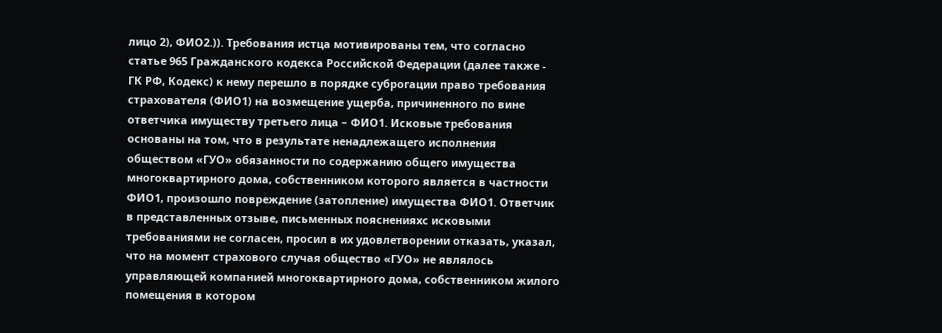лицо 2), ФИО2.)). Требования истца мотивированы тем, что согласно статье 965 Гражданского кодекса Российской Федерации (далее также - ГК РФ, Кодекс) к нему перешло в порядке суброгации право требования страхователя (ФИО1) на возмещение ущерба, причиненного по вине ответчика имуществу третьего лица – ФИО1. Исковые требования основаны на том, что в результате ненадлежащего исполнения обществом «ГУО» обязанности по содержанию общего имущества многоквартирного дома, собственником которого является в частности ФИО1, произошло повреждение (затопление) имущества ФИО1. Ответчик в представленных отзыве, письменных поясненияхс исковыми требованиями не согласен, просил в их удовлетворении отказать, указал, что на момент страхового случая общество «ГУО» не являлось управляющей компанией многоквартирного дома, собственником жилого помещения в котором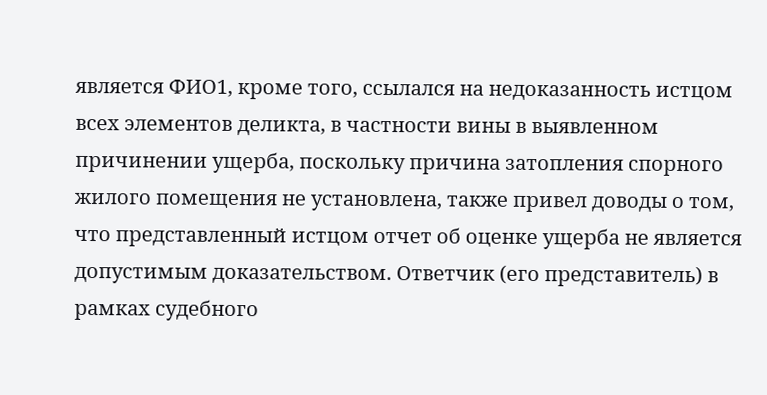является ФИО1, кроме того, ссылался на недоказанность истцом всех элементов деликта, в частности вины в выявленном причинении ущерба, поскольку причина затопления спорного жилого помещения не установлена, также привел доводы о том, что представленный истцом отчет об оценке ущерба не является допустимым доказательством. Ответчик (его представитель) в рамках судебного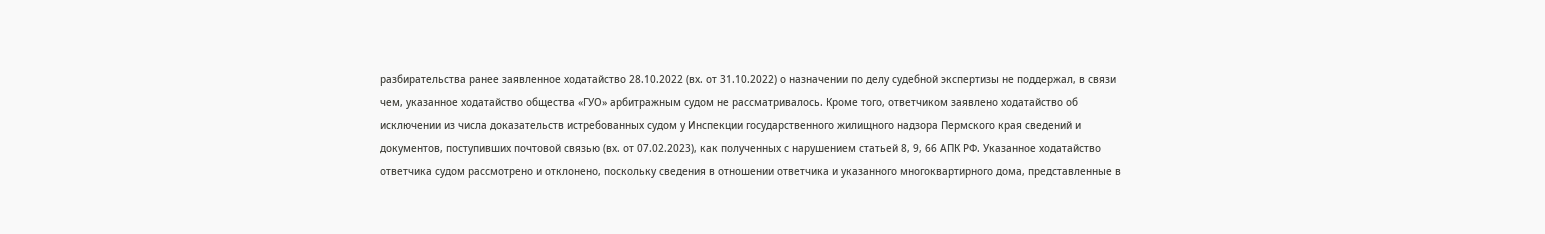разбирательства ранее заявленное ходатайство 28.10.2022 (вх. от 31.10.2022) о назначении по делу судебной экспертизы не поддержал, в связи чем, указанное ходатайство общества «ГУО» арбитражным судом не рассматривалось. Кроме того, ответчиком заявлено ходатайство об исключении из числа доказательств истребованных судом у Инспекции государственного жилищного надзора Пермского края сведений и документов, поступивших почтовой связью (вх. от 07.02.2023), как полученных с нарушением статьей 8, 9, 66 АПК РФ. Указанное ходатайство ответчика судом рассмотрено и отклонено, поскольку сведения в отношении ответчика и указанного многоквартирного дома, представленные в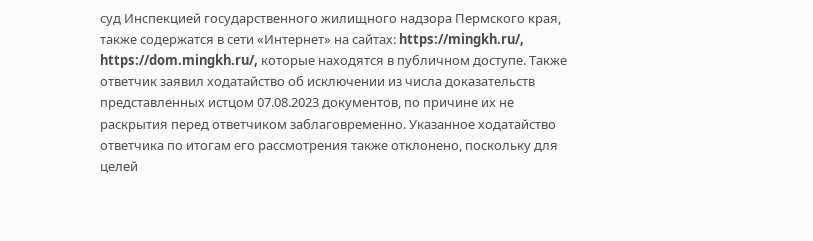суд Инспекцией государственного жилищного надзора Пермского края, также содержатся в сети «Интернет» на сайтах: https://mingkh.ru/, https://dom.mingkh.ru/, которые находятся в публичном доступе. Также ответчик заявил ходатайство об исключении из числа доказательств представленных истцом 07.08.2023 документов, по причине их не раскрытия перед ответчиком заблаговременно. Указанное ходатайство ответчика по итогам его рассмотрения также отклонено, поскольку для целей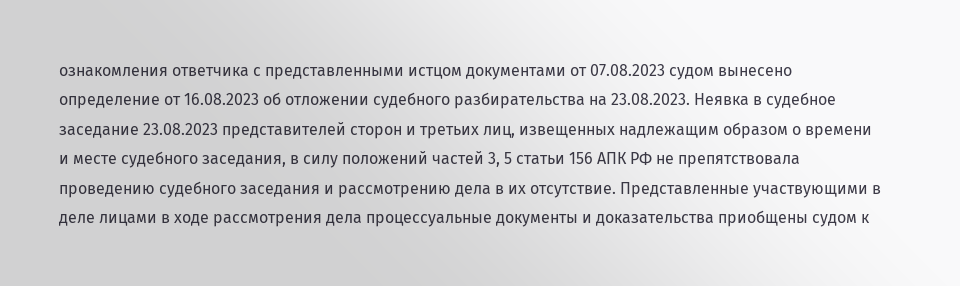ознакомления ответчика с представленными истцом документами от 07.08.2023 судом вынесено определение от 16.08.2023 об отложении судебного разбирательства на 23.08.2023. Неявка в судебное заседание 23.08.2023 представителей сторон и третьих лиц, извещенных надлежащим образом о времени и месте судебного заседания, в силу положений частей 3, 5 статьи 156 АПК РФ не препятствовала проведению судебного заседания и рассмотрению дела в их отсутствие. Представленные участвующими в деле лицами в ходе рассмотрения дела процессуальные документы и доказательства приобщены судом к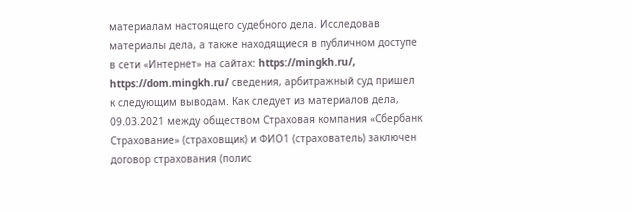материалам настоящего судебного дела. Исследовав материалы дела, а также находящиеся в публичном доступе в сети «Интернет» на сайтах: https://mingkh.ru/, https://dom.mingkh.ru/ сведения, арбитражный суд пришел к следующим выводам. Как следует из материалов дела, 09.03.2021 между обществом Страховая компания «Сбербанк Страхование» (страховщик) и ФИО1 (страхователь) заключен договор страхования (полис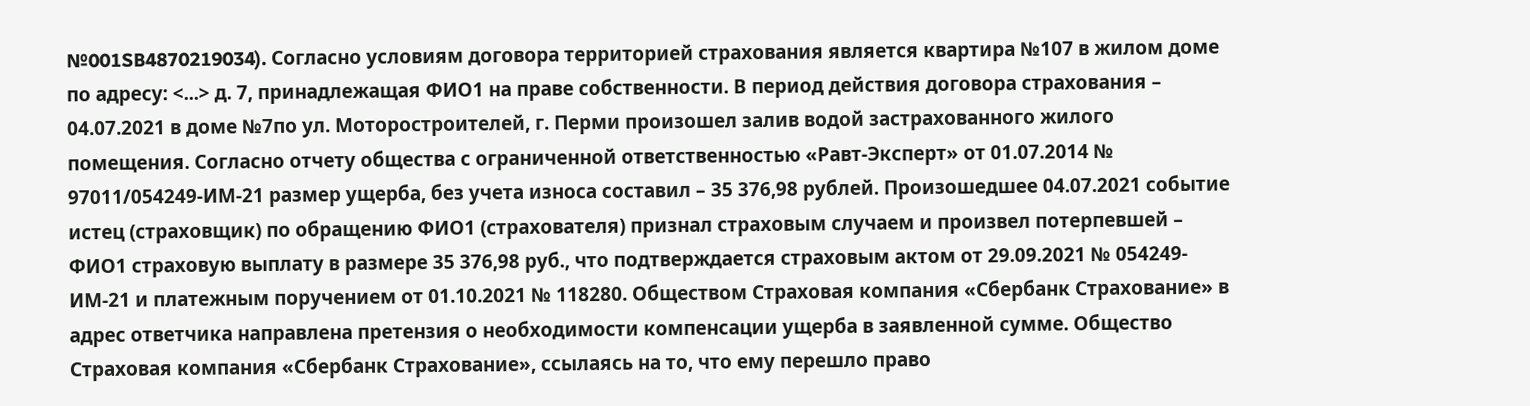№001SB4870219034). Согласно условиям договора территорией страхования является квартира №107 в жилом доме по адресу: <...> д. 7, принадлежащая ФИО1 на праве собственности. В период действия договора страхования – 04.07.2021 в доме №7по ул. Моторостроителей, г. Перми произошел залив водой застрахованного жилого помещения. Согласно отчету общества с ограниченной ответственностью «Равт-Эксперт» от 01.07.2014 № 97011/054249-ИМ-21 размер ущерба, без учета износа составил – 35 376,98 рублей. Произошедшее 04.07.2021 событие истец (страховщик) по обращению ФИО1 (страхователя) признал страховым случаем и произвел потерпевшей – ФИО1 страховую выплату в размере 35 376,98 руб., что подтверждается страховым актом от 29.09.2021 № 054249-ИМ-21 и платежным поручением от 01.10.2021 № 118280. Обществом Страховая компания «Сбербанк Страхование» в адрес ответчика направлена претензия о необходимости компенсации ущерба в заявленной сумме. Общество Страховая компания «Сбербанк Страхование», ссылаясь на то, что ему перешло право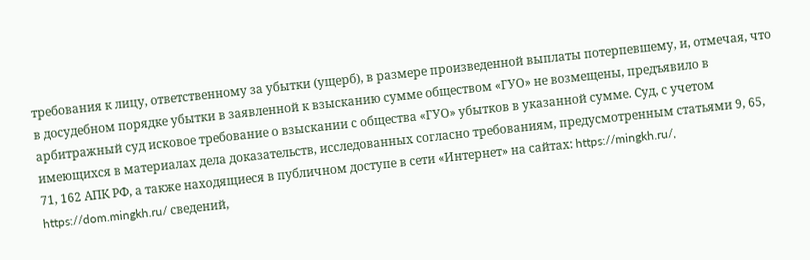требования к лицу, ответственному за убытки (ущерб), в размере произведенной выплаты потерпевшему, и, отмечая, что в досудебном порядке убытки в заявленной к взысканию сумме обществом «ГУО» не возмещены, предъявило в арбитражный суд исковое требование о взыскании с общества «ГУО» убытков в указанной сумме. Суд, с учетом имеющихся в материалах дела доказательств, исследованных согласно требованиям, предусмотренным статьями 9, 65, 71, 162 АПК РФ, а также находящиеся в публичном доступе в сети «Интернет» на сайтах: https://mingkh.ru/, https://dom.mingkh.ru/ сведений,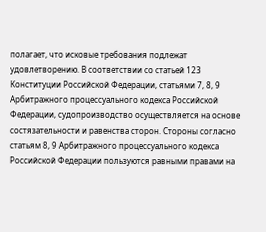полагает, что исковые требования подлежат удовлетворению. В соответствии со статьей 123 Конституции Российской Федерации, статьями 7, 8, 9 Арбитражного процессуального кодекса Российской Федерации, судопроизводство осуществляется на основе состязательности и равенства сторон. Стороны согласно статьям 8, 9 Арбитражного процессуального кодекса Российской Федерации пользуются равными правами на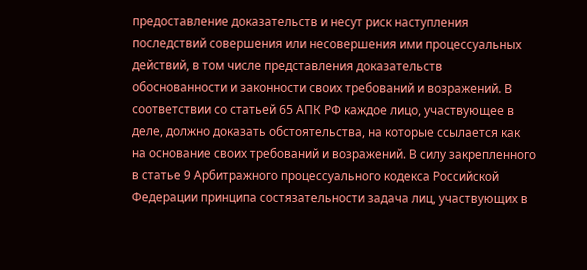предоставление доказательств и несут риск наступления последствий совершения или несовершения ими процессуальных действий, в том числе представления доказательств обоснованности и законности своих требований и возражений. В соответствии со статьей 65 АПК РФ каждое лицо, участвующее в деле, должно доказать обстоятельства, на которые ссылается как на основание своих требований и возражений. В силу закрепленного в статье 9 Арбитражного процессуального кодекса Российской Федерации принципа состязательности задача лиц, участвующих в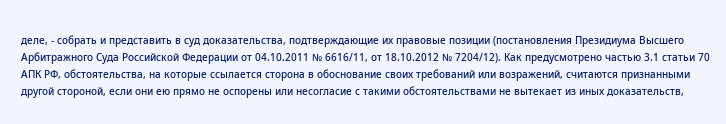деле, - собрать и представить в суд доказательства, подтверждающие их правовые позиции (постановления Президиума Высшего Арбитражного Суда Российской Федерации от 04.10.2011 № 6616/11, от 18.10.2012 № 7204/12). Как предусмотрено частью 3.1 статьи 70 АПК РФ, обстоятельства, на которые ссылается сторона в обоснование своих требований или возражений, считаются признанными другой стороной, если они ею прямо не оспорены или несогласие с такими обстоятельствами не вытекает из иных доказательств,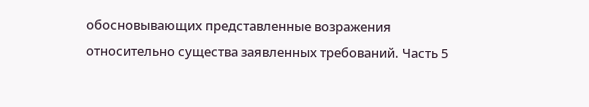обосновывающих представленные возражения относительно существа заявленных требований. Часть 5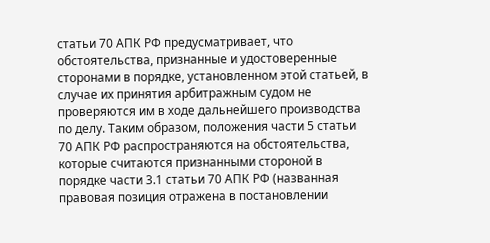статьи 70 АПК РФ предусматривает, что обстоятельства, признанные и удостоверенные сторонами в порядке, установленном этой статьей, в случае их принятия арбитражным судом не проверяются им в ходе дальнейшего производства по делу. Таким образом, положения части 5 статьи 70 АПК РФ распространяются на обстоятельства, которые считаются признанными стороной в порядке части 3.1 статьи 70 АПК РФ (названная правовая позиция отражена в постановлении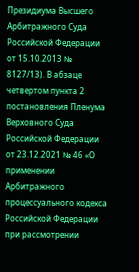Президиума Высшего Арбитражного Суда Российской Федерации от 15.10.2013 № 8127/13). В абзаце четвертом пункта 2 постановления Пленума Верховного Суда Российской Федерации от 23.12.2021 № 46 «О применении Арбитражного процессуального кодекса Российской Федерации при рассмотрении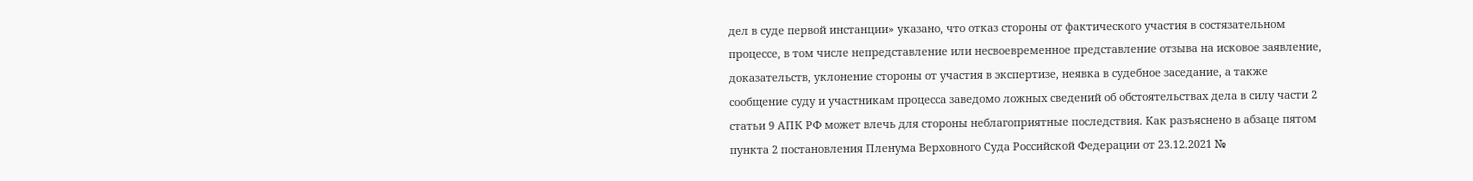дел в суде первой инстанции» указано, что отказ стороны от фактического участия в состязательном процессе, в том числе непредставление или несвоевременное представление отзыва на исковое заявление, доказательств, уклонение стороны от участия в экспертизе, неявка в судебное заседание, а также сообщение суду и участникам процесса заведомо ложных сведений об обстоятельствах дела в силу части 2 статьи 9 АПК РФ может влечь для стороны неблагоприятные последствия. Как разъяснено в абзаце пятом пункта 2 постановления Пленума Верховного Суда Российской Федерации от 23.12.2021 №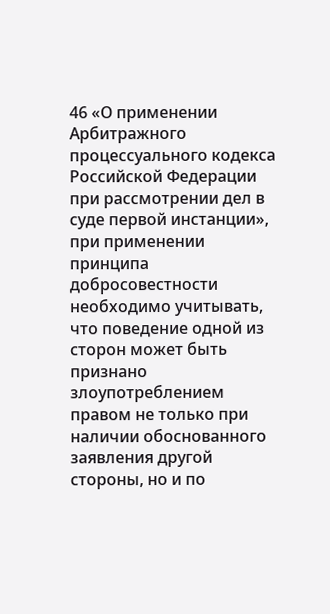46 «О применении Арбитражного процессуального кодекса Российской Федерации при рассмотрении дел в суде первой инстанции», при применении принципа добросовестности необходимо учитывать, что поведение одной из сторон может быть признано злоупотреблением правом не только при наличии обоснованного заявления другой стороны, но и по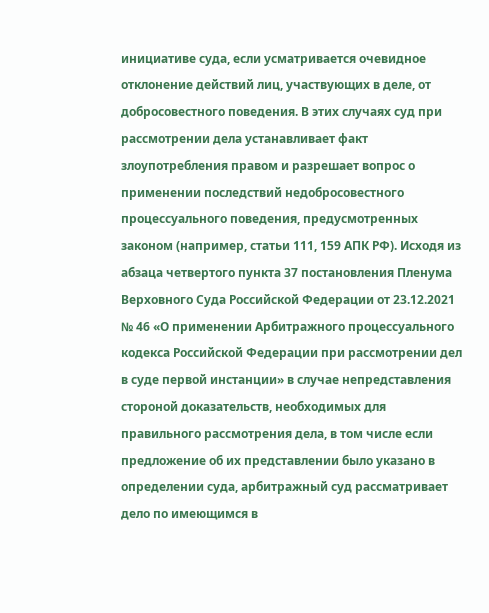инициативе суда, если усматривается очевидное отклонение действий лиц, участвующих в деле, от добросовестного поведения. В этих случаях суд при рассмотрении дела устанавливает факт злоупотребления правом и разрешает вопрос о применении последствий недобросовестного процессуального поведения, предусмотренных законом (например, статьи 111, 159 АПК РФ). Исходя из абзаца четвертого пункта 37 постановления Пленума Верховного Суда Российской Федерации от 23.12.2021 № 46 «О применении Арбитражного процессуального кодекса Российской Федерации при рассмотрении дел в суде первой инстанции» в случае непредставления стороной доказательств, необходимых для правильного рассмотрения дела, в том числе если предложение об их представлении было указано в определении суда, арбитражный суд рассматривает дело по имеющимся в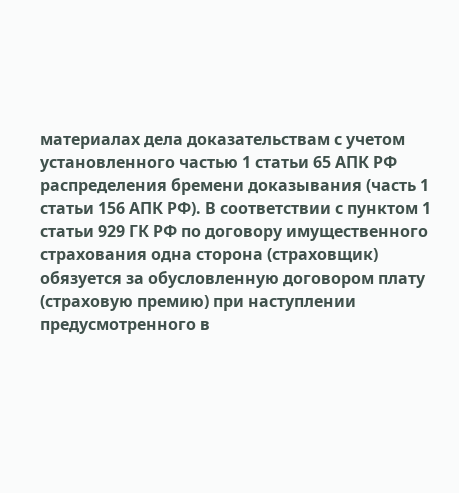материалах дела доказательствам с учетом установленного частью 1 статьи 65 АПК РФ распределения бремени доказывания (часть 1 статьи 156 АПК РФ). В соответствии с пунктом 1 статьи 929 ГК РФ по договору имущественного страхования одна сторона (страховщик) обязуется за обусловленную договором плату (страховую премию) при наступлении предусмотренного в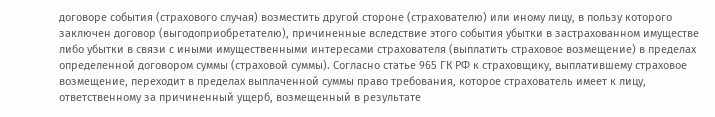договоре события (страхового случая) возместить другой стороне (страхователю) или иному лицу, в пользу которого заключен договор (выгодоприобретателю), причиненные вследствие этого события убытки в застрахованном имуществе либо убытки в связи с иными имущественными интересами страхователя (выплатить страховое возмещение) в пределах определенной договором суммы (страховой суммы). Согласно статье 965 ГК РФ к страховщику, выплатившему страховое возмещение, переходит в пределах выплаченной суммы право требования, которое страхователь имеет к лицу, ответственному за причиненный ущерб, возмещенный в результате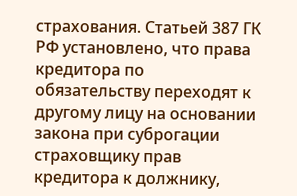страхования. Статьей 387 ГК РФ установлено, что права кредитора по обязательству переходят к другому лицу на основании закона при суброгации страховщику прав кредитора к должнику,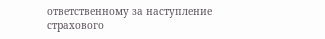ответственному за наступление страхового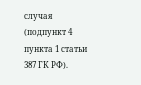случая (подпункт 4 пункта 1 статьи 387 ГК РФ).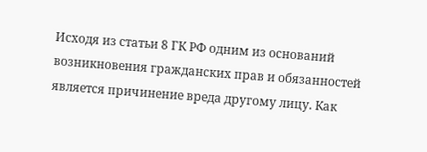Исходя из статьи 8 ГК РФ одним из оснований возникновения гражданских прав и обязанностей является причинение вреда другому лицу. Как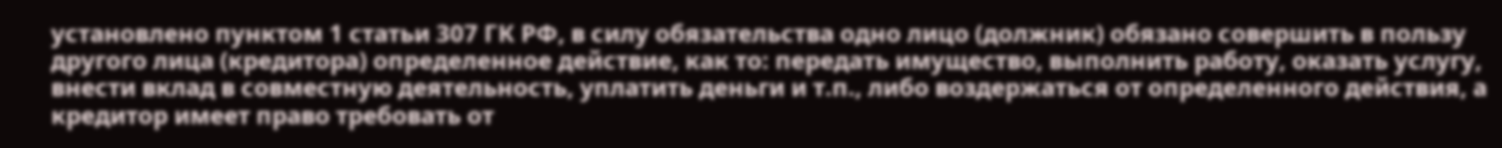установлено пунктом 1 статьи 307 ГК РФ, в силу обязательства одно лицо (должник) обязано совершить в пользу другого лица (кредитора) определенное действие, как то: передать имущество, выполнить работу, оказать услугу, внести вклад в совместную деятельность, уплатить деньги и т.п., либо воздержаться от определенного действия, а кредитор имеет право требовать от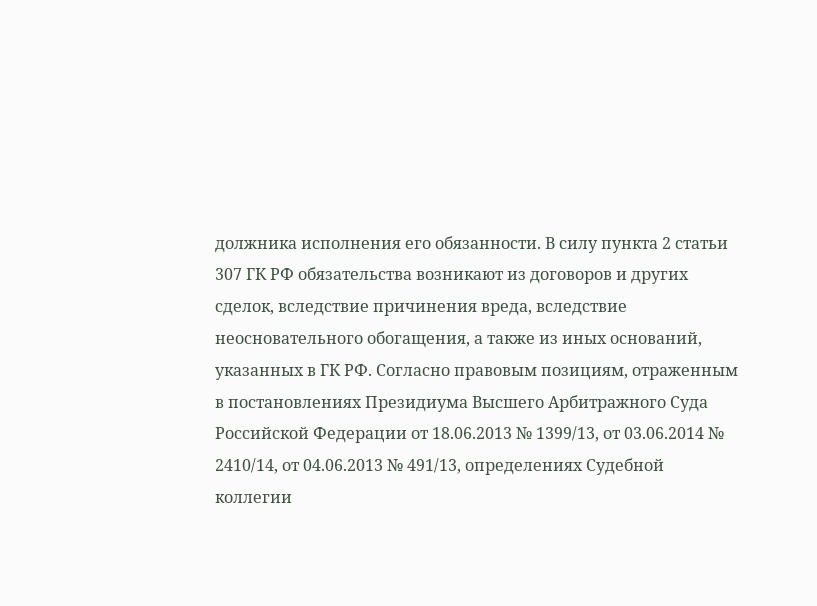должника исполнения его обязанности. В силу пункта 2 статьи 307 ГК РФ обязательства возникают из договоров и других сделок, вследствие причинения вреда, вследствие неосновательного обогащения, а также из иных оснований, указанных в ГК РФ. Согласно правовым позициям, отраженным в постановлениях Президиума Высшего Арбитражного Суда Российской Федерации от 18.06.2013 № 1399/13, от 03.06.2014 № 2410/14, от 04.06.2013 № 491/13, определениях Судебной коллегии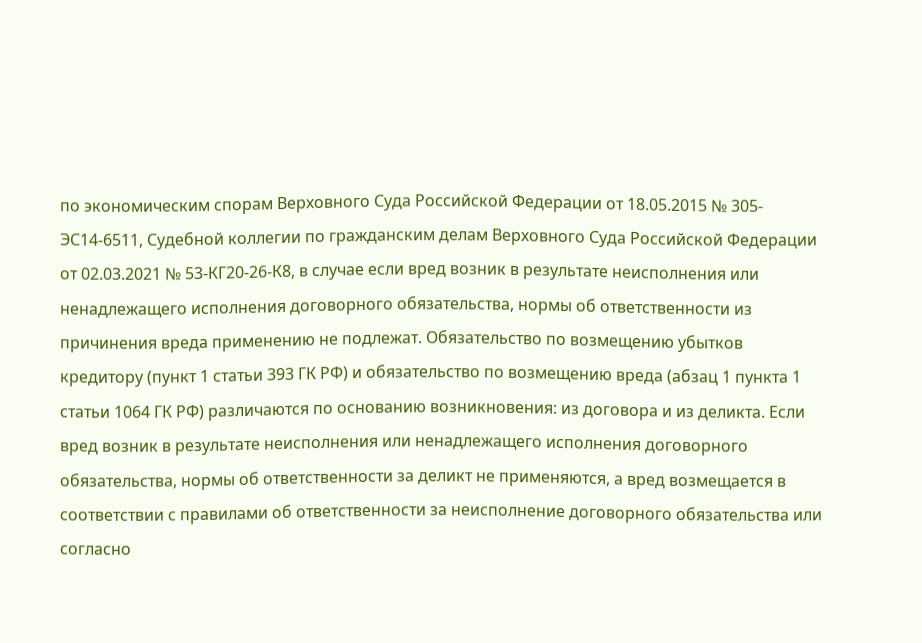по экономическим спорам Верховного Суда Российской Федерации от 18.05.2015 № 305-ЭС14-6511, Судебной коллегии по гражданским делам Верховного Суда Российской Федерации от 02.03.2021 № 53-КГ20-26-К8, в случае если вред возник в результате неисполнения или ненадлежащего исполнения договорного обязательства, нормы об ответственности из причинения вреда применению не подлежат. Обязательство по возмещению убытков кредитору (пункт 1 статьи 393 ГК РФ) и обязательство по возмещению вреда (абзац 1 пункта 1 статьи 1064 ГК РФ) различаются по основанию возникновения: из договора и из деликта. Если вред возник в результате неисполнения или ненадлежащего исполнения договорного обязательства, нормы об ответственности за деликт не применяются, а вред возмещается в соответствии с правилами об ответственности за неисполнение договорного обязательства или согласно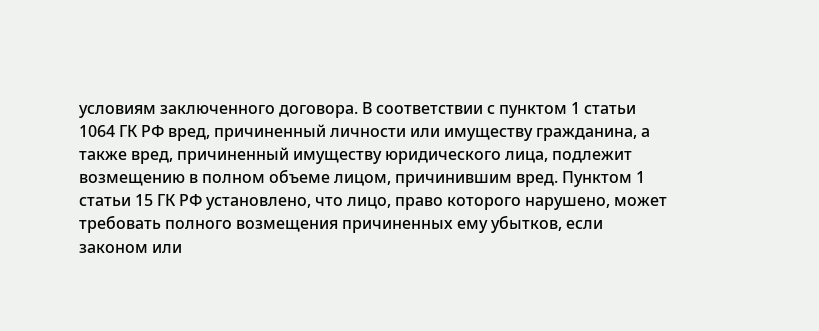условиям заключенного договора. В соответствии с пунктом 1 статьи 1064 ГК РФ вред, причиненный личности или имуществу гражданина, а также вред, причиненный имуществу юридического лица, подлежит возмещению в полном объеме лицом, причинившим вред. Пунктом 1 статьи 15 ГК РФ установлено, что лицо, право которого нарушено, может требовать полного возмещения причиненных ему убытков, если законом или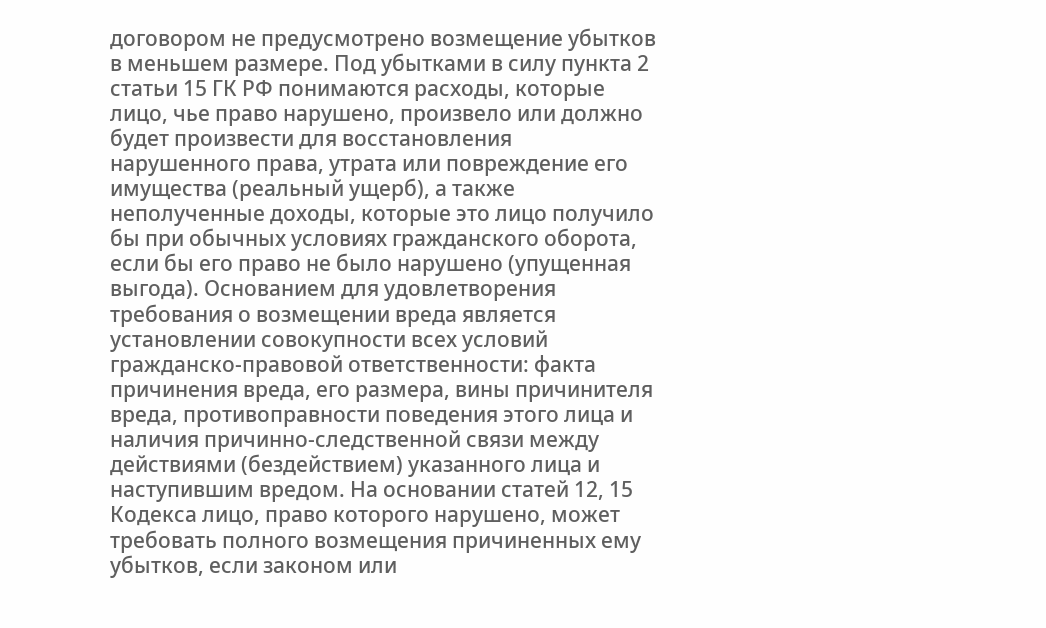договором не предусмотрено возмещение убытков в меньшем размере. Под убытками в силу пункта 2 статьи 15 ГК РФ понимаются расходы, которые лицо, чье право нарушено, произвело или должно будет произвести для восстановления нарушенного права, утрата или повреждение его имущества (реальный ущерб), а также неполученные доходы, которые это лицо получило бы при обычных условиях гражданского оборота, если бы его право не было нарушено (упущенная выгода). Основанием для удовлетворения требования о возмещении вреда является установлении совокупности всех условий гражданско-правовой ответственности: факта причинения вреда, его размера, вины причинителя вреда, противоправности поведения этого лица и наличия причинно-следственной связи между действиями (бездействием) указанного лица и наступившим вредом. На основании статей 12, 15 Кодекса лицо, право которого нарушено, может требовать полного возмещения причиненных ему убытков, если законом или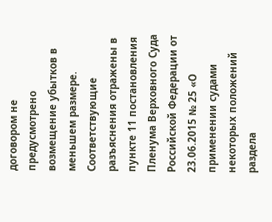договором не предусмотрено возмещение убытков в меньшем размере. Соответствующие разъяснения отражены в пункте 11 постановления Пленума Верховного Суда Российской Федерации от 23.06.2015 № 25 «О применении судами некоторых положений раздела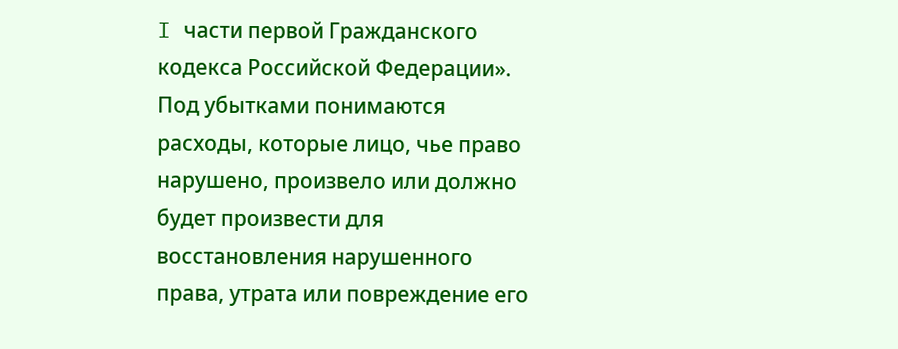I части первой Гражданского кодекса Российской Федерации». Под убытками понимаются расходы, которые лицо, чье право нарушено, произвело или должно будет произвести для восстановления нарушенного права, утрата или повреждение его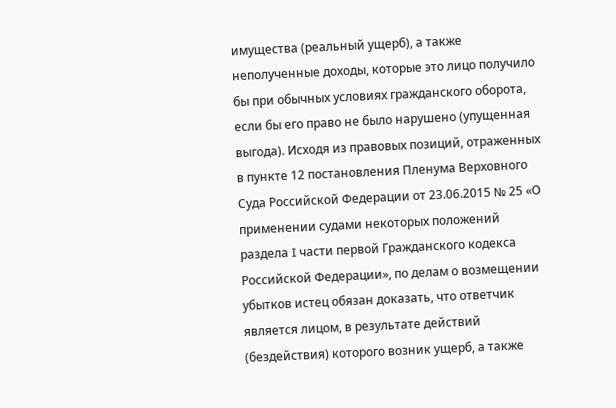имущества (реальный ущерб), а также неполученные доходы, которые это лицо получило бы при обычных условиях гражданского оборота, если бы его право не было нарушено (упущенная выгода). Исходя из правовых позиций, отраженных в пункте 12 постановления Пленума Верховного Суда Российской Федерации от 23.06.2015 № 25 «О применении судами некоторых положений раздела I части первой Гражданского кодекса Российской Федерации», по делам о возмещении убытков истец обязан доказать, что ответчик является лицом, в результате действий (бездействия) которого возник ущерб, а также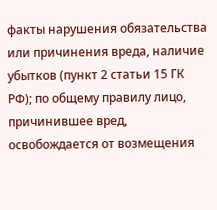факты нарушения обязательства или причинения вреда, наличие убытков (пункт 2 статьи 15 ГК РФ); по общему правилу лицо, причинившее вред, освобождается от возмещения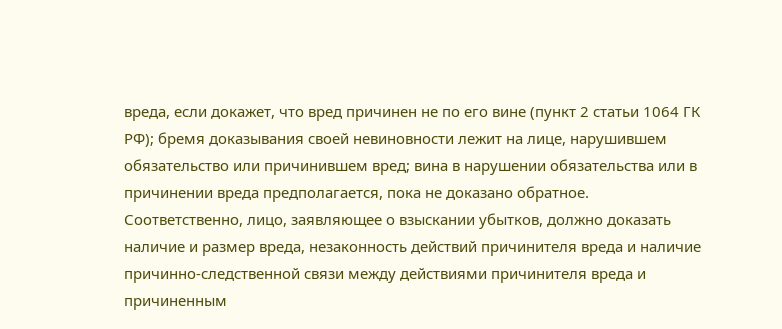вреда, если докажет, что вред причинен не по его вине (пункт 2 статьи 1064 ГК РФ); бремя доказывания своей невиновности лежит на лице, нарушившем обязательство или причинившем вред; вина в нарушении обязательства или в причинении вреда предполагается, пока не доказано обратное. Соответственно, лицо, заявляющее о взыскании убытков, должно доказать наличие и размер вреда, незаконность действий причинителя вреда и наличие причинно-следственной связи между действиями причинителя вреда и причиненным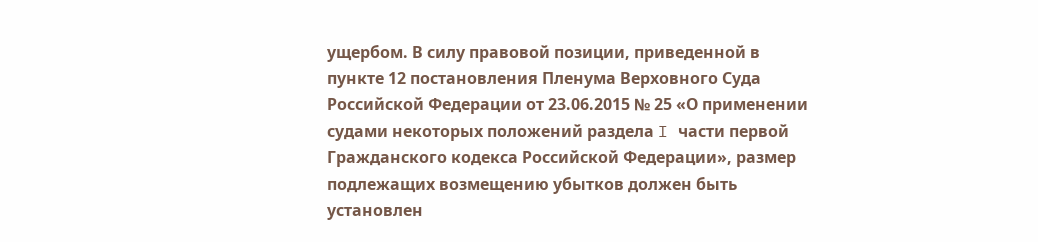ущербом. В силу правовой позиции, приведенной в пункте 12 постановления Пленума Верховного Суда Российской Федерации от 23.06.2015 № 25 «О применении судами некоторых положений раздела I части первой Гражданского кодекса Российской Федерации», размер подлежащих возмещению убытков должен быть установлен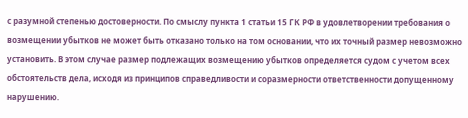с разумной степенью достоверности. По смыслу пункта 1 статьи 15 ГК РФ в удовлетворении требования о возмещении убытков не может быть отказано только на том основании, что их точный размер невозможно установить. В этом случае размер подлежащих возмещению убытков определяется судом с учетом всех обстоятельств дела, исходя из принципов справедливости и соразмерности ответственности допущенному нарушению.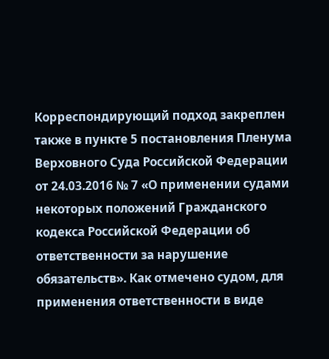Корреспондирующий подход закреплен также в пункте 5 постановления Пленума Верховного Суда Российской Федерации от 24.03.2016 № 7 «О применении судами некоторых положений Гражданского кодекса Российской Федерации об ответственности за нарушение обязательств». Как отмечено судом, для применения ответственности в виде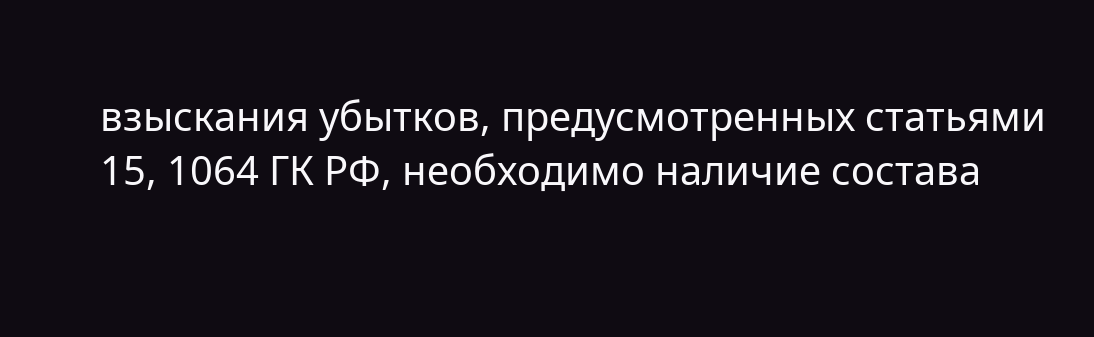взыскания убытков, предусмотренных статьями 15, 1064 ГК РФ, необходимо наличие состава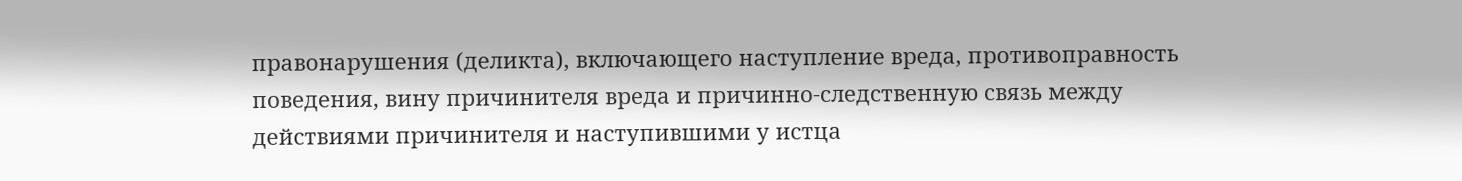правонарушения (деликта), включающего наступление вреда, противоправность поведения, вину причинителя вреда и причинно-следственную связь между действиями причинителя и наступившими у истца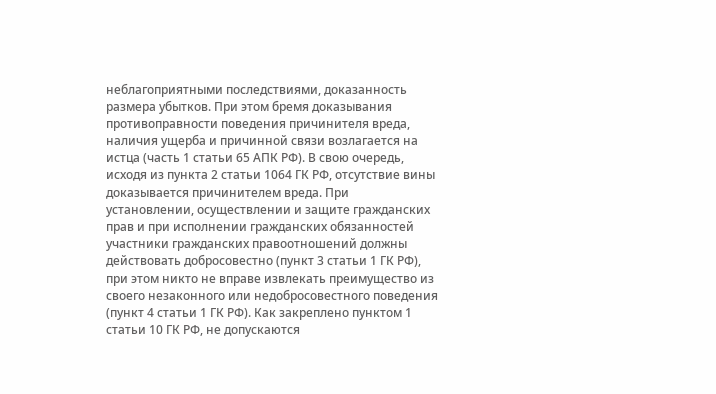неблагоприятными последствиями, доказанность размера убытков. При этом бремя доказывания противоправности поведения причинителя вреда, наличия ущерба и причинной связи возлагается на истца (часть 1 статьи 65 АПК РФ). В свою очередь, исходя из пункта 2 статьи 1064 ГК РФ, отсутствие вины доказывается причинителем вреда. При установлении, осуществлении и защите гражданских прав и при исполнении гражданских обязанностей участники гражданских правоотношений должны действовать добросовестно (пункт 3 статьи 1 ГК РФ), при этом никто не вправе извлекать преимущество из своего незаконного или недобросовестного поведения (пункт 4 статьи 1 ГК РФ). Как закреплено пунктом 1 статьи 10 ГК РФ, не допускаются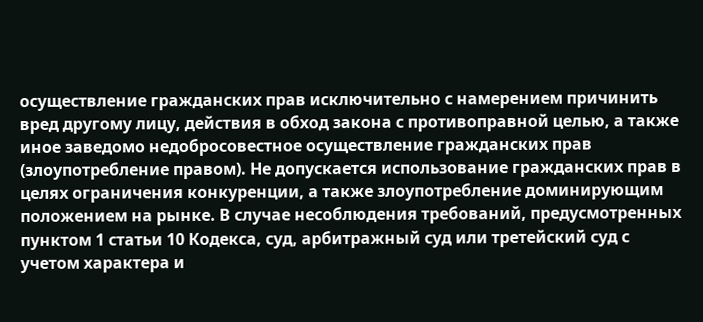осуществление гражданских прав исключительно с намерением причинить вред другому лицу, действия в обход закона с противоправной целью, а также иное заведомо недобросовестное осуществление гражданских прав (злоупотребление правом). Не допускается использование гражданских прав в целях ограничения конкуренции, а также злоупотребление доминирующим положением на рынке. В случае несоблюдения требований, предусмотренных пунктом 1 статьи 10 Кодекса, суд, арбитражный суд или третейский суд с учетом характера и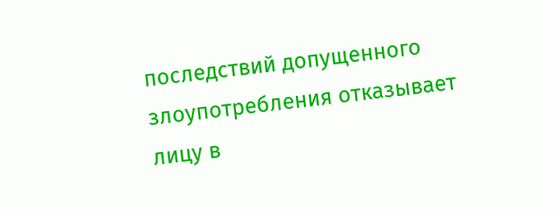последствий допущенного злоупотребления отказывает лицу в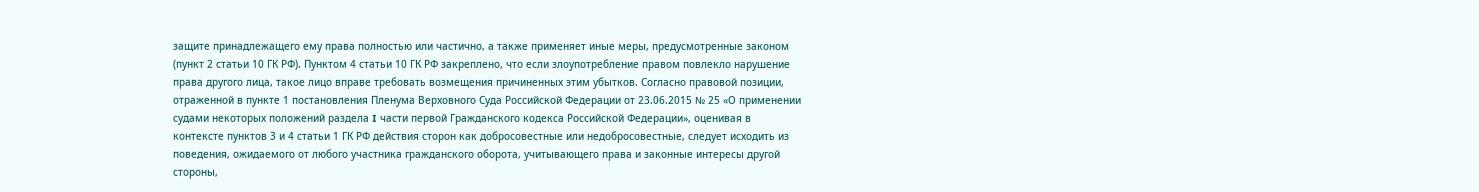защите принадлежащего ему права полностью или частично, а также применяет иные меры, предусмотренные законом (пункт 2 статьи 10 ГК РФ). Пунктом 4 статьи 10 ГК РФ закреплено, что если злоупотребление правом повлекло нарушение права другого лица, такое лицо вправе требовать возмещения причиненных этим убытков. Согласно правовой позиции, отраженной в пункте 1 постановления Пленума Верховного Суда Российской Федерации от 23.06.2015 № 25 «О применении судами некоторых положений раздела I части первой Гражданского кодекса Российской Федерации», оценивая в контексте пунктов 3 и 4 статьи 1 ГК РФ действия сторон как добросовестные или недобросовестные, следует исходить из поведения, ожидаемого от любого участника гражданского оборота, учитывающего права и законные интересы другой стороны,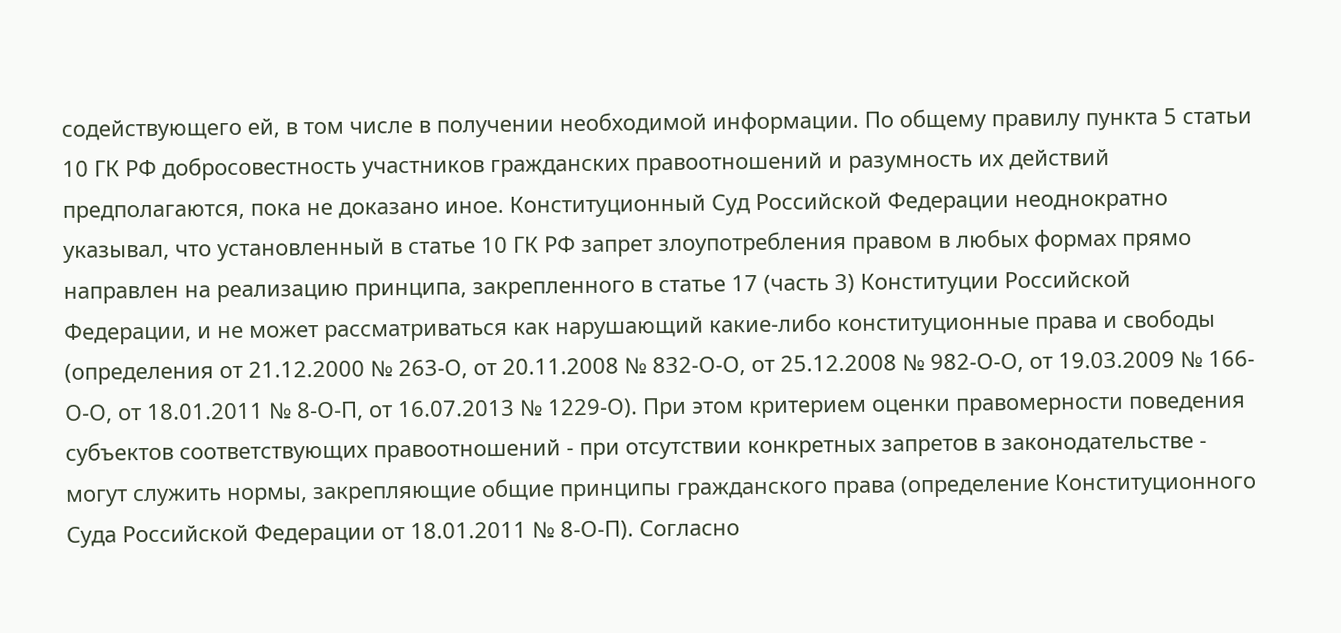содействующего ей, в том числе в получении необходимой информации. По общему правилу пункта 5 статьи 10 ГК РФ добросовестность участников гражданских правоотношений и разумность их действий предполагаются, пока не доказано иное. Конституционный Суд Российской Федерации неоднократно указывал, что установленный в статье 10 ГК РФ запрет злоупотребления правом в любых формах прямо направлен на реализацию принципа, закрепленного в статье 17 (часть 3) Конституции Российской Федерации, и не может рассматриваться как нарушающий какие-либо конституционные права и свободы (определения от 21.12.2000 № 263-О, от 20.11.2008 № 832-О-О, от 25.12.2008 № 982-О-О, от 19.03.2009 № 166-О-О, от 18.01.2011 № 8-О-П, от 16.07.2013 № 1229-О). При этом критерием оценки правомерности поведения субъектов соответствующих правоотношений - при отсутствии конкретных запретов в законодательстве - могут служить нормы, закрепляющие общие принципы гражданского права (определение Конституционного Суда Российской Федерации от 18.01.2011 № 8-О-П). Согласно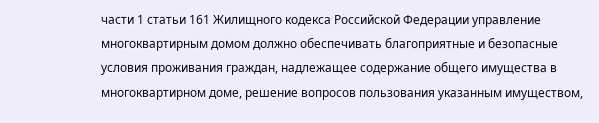части 1 статьи 161 Жилищного кодекса Российской Федерации управление многоквартирным домом должно обеспечивать благоприятные и безопасные условия проживания граждан, надлежащее содержание общего имущества в многоквартирном доме, решение вопросов пользования указанным имуществом,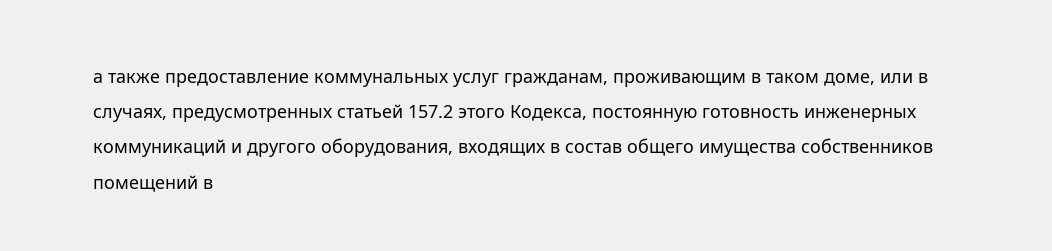а также предоставление коммунальных услуг гражданам, проживающим в таком доме, или в случаях, предусмотренных статьей 157.2 этого Кодекса, постоянную готовность инженерных коммуникаций и другого оборудования, входящих в состав общего имущества собственников помещений в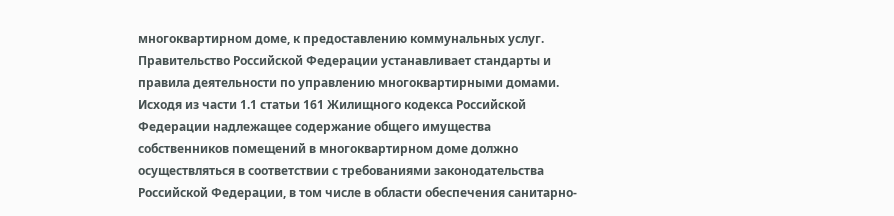многоквартирном доме, к предоставлению коммунальных услуг. Правительство Российской Федерации устанавливает стандарты и правила деятельности по управлению многоквартирными домами. Исходя из части 1.1 статьи 161 Жилищного кодекса Российской Федерации надлежащее содержание общего имущества собственников помещений в многоквартирном доме должно осуществляться в соответствии с требованиями законодательства Российской Федерации, в том числе в области обеспечения санитарно-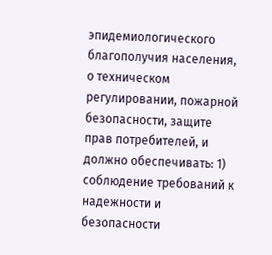эпидемиологического благополучия населения, о техническом регулировании, пожарной безопасности, защите прав потребителей, и должно обеспечивать: 1) соблюдение требований к надежности и безопасности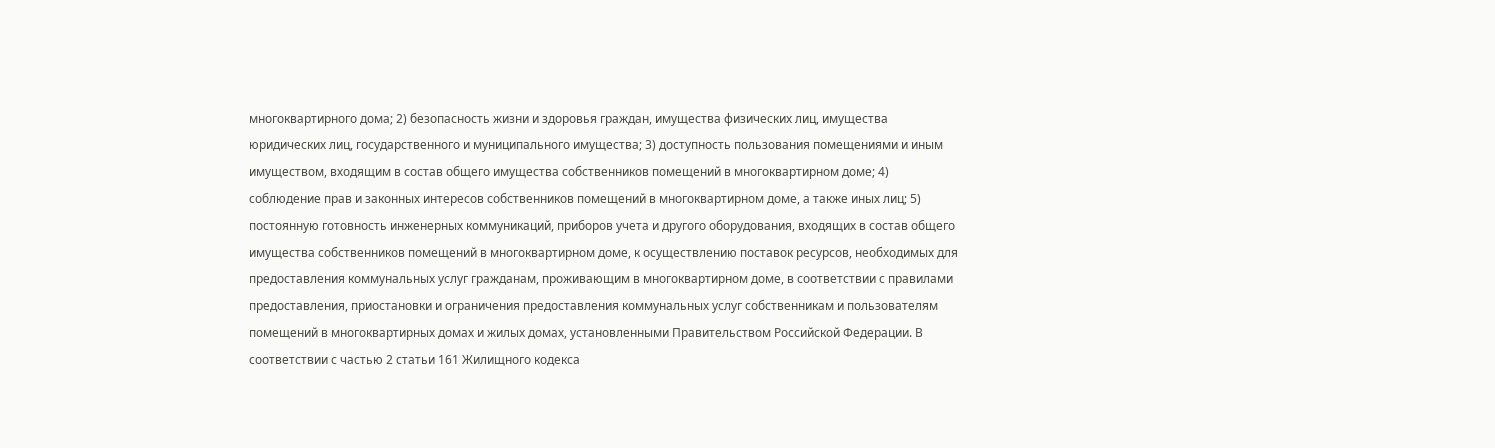многоквартирного дома; 2) безопасность жизни и здоровья граждан, имущества физических лиц, имущества юридических лиц, государственного и муниципального имущества; 3) доступность пользования помещениями и иным имуществом, входящим в состав общего имущества собственников помещений в многоквартирном доме; 4) соблюдение прав и законных интересов собственников помещений в многоквартирном доме, а также иных лиц; 5) постоянную готовность инженерных коммуникаций, приборов учета и другого оборудования, входящих в состав общего имущества собственников помещений в многоквартирном доме, к осуществлению поставок ресурсов, необходимых для предоставления коммунальных услуг гражданам, проживающим в многоквартирном доме, в соответствии с правилами предоставления, приостановки и ограничения предоставления коммунальных услуг собственникам и пользователям помещений в многоквартирных домах и жилых домах, установленными Правительством Российской Федерации. В соответствии с частью 2 статьи 161 Жилищного кодекса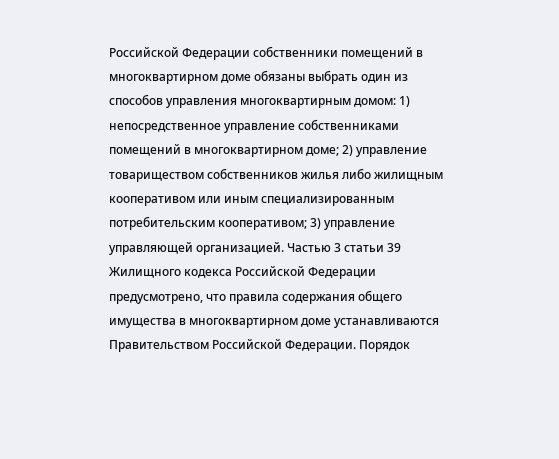Российской Федерации собственники помещений в многоквартирном доме обязаны выбрать один из способов управления многоквартирным домом: 1) непосредственное управление собственниками помещений в многоквартирном доме; 2) управление товариществом собственников жилья либо жилищным кооперативом или иным специализированным потребительским кооперативом; 3) управление управляющей организацией. Частью 3 статьи 39 Жилищного кодекса Российской Федерации предусмотрено, что правила содержания общего имущества в многоквартирном доме устанавливаются Правительством Российской Федерации. Порядок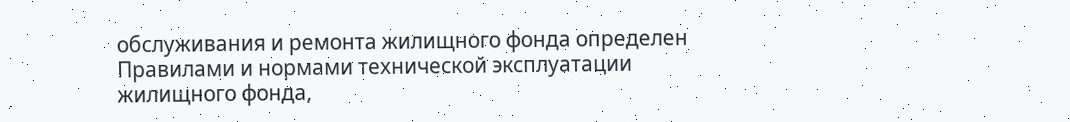обслуживания и ремонта жилищного фонда определен Правилами и нормами технической эксплуатации жилищного фонда,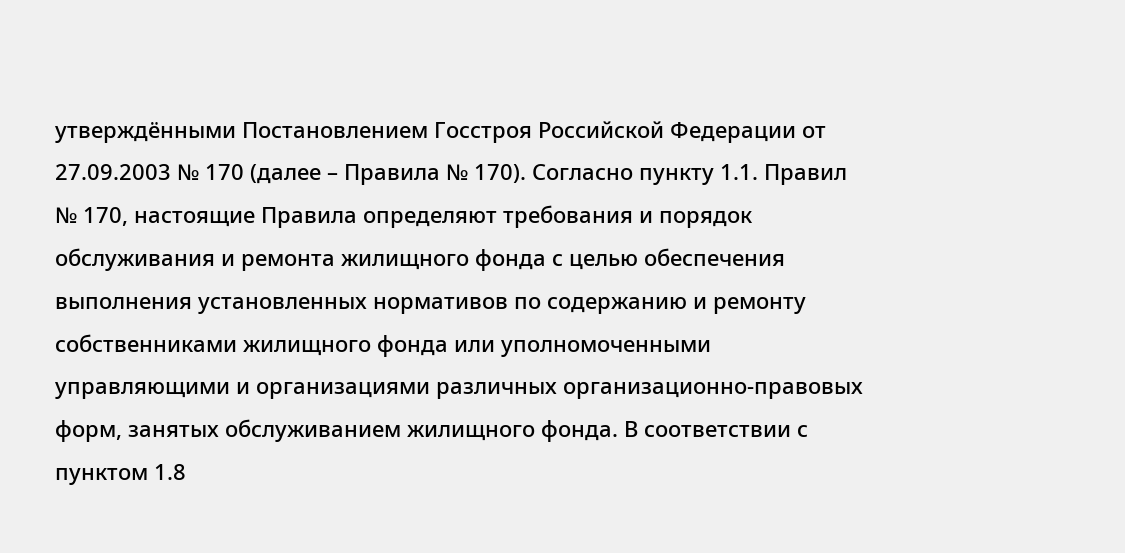утверждёнными Постановлением Госстроя Российской Федерации от 27.09.2003 № 170 (далее – Правила № 170). Согласно пункту 1.1. Правил № 170, настоящие Правила определяют требования и порядок обслуживания и ремонта жилищного фонда с целью обеспечения выполнения установленных нормативов по содержанию и ремонту собственниками жилищного фонда или уполномоченными управляющими и организациями различных организационно-правовых форм, занятых обслуживанием жилищного фонда. В соответствии с пунктом 1.8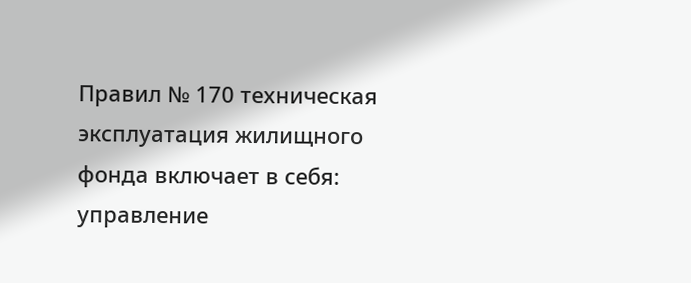Правил № 170 техническая эксплуатация жилищного фонда включает в себя: управление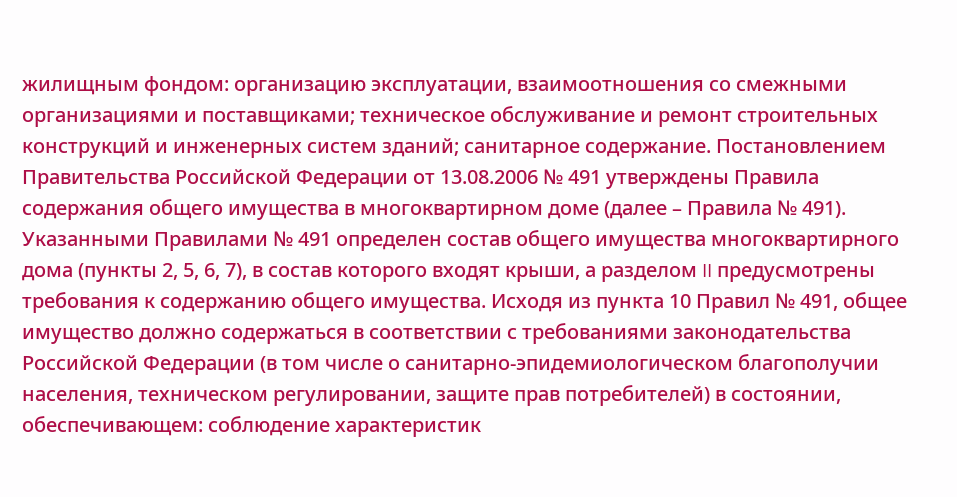жилищным фондом: организацию эксплуатации, взаимоотношения со смежными организациями и поставщиками; техническое обслуживание и ремонт строительных конструкций и инженерных систем зданий; санитарное содержание. Постановлением Правительства Российской Федерации от 13.08.2006 № 491 утверждены Правила содержания общего имущества в многоквартирном доме (далее – Правила № 491). Указанными Правилами № 491 определен состав общего имущества многоквартирного дома (пункты 2, 5, 6, 7), в состав которого входят крыши, а разделом II предусмотрены требования к содержанию общего имущества. Исходя из пункта 10 Правил № 491, общее имущество должно содержаться в соответствии с требованиями законодательства Российской Федерации (в том числе о санитарно-эпидемиологическом благополучии населения, техническом регулировании, защите прав потребителей) в состоянии, обеспечивающем: соблюдение характеристик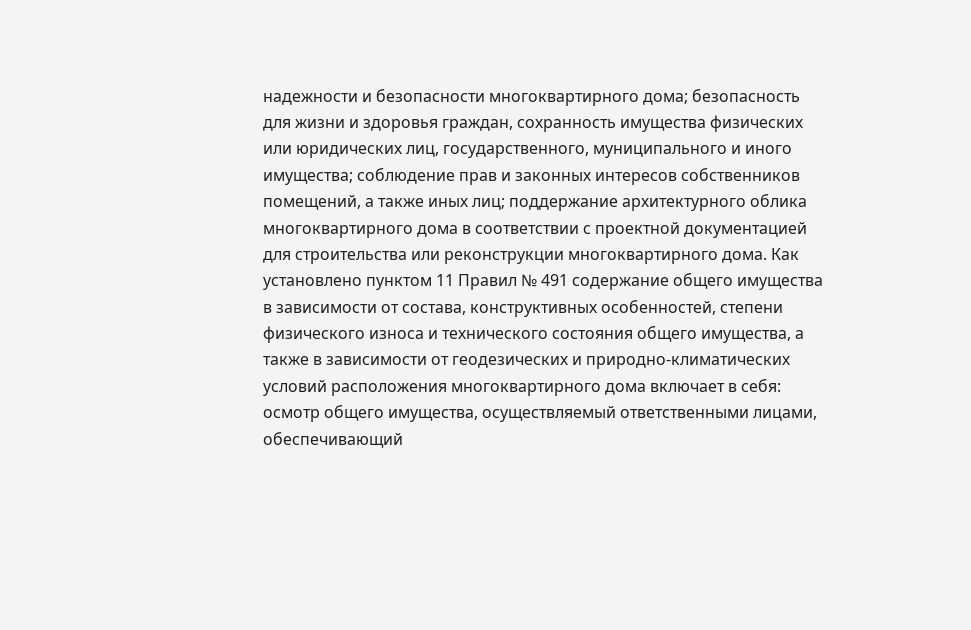надежности и безопасности многоквартирного дома; безопасность для жизни и здоровья граждан, сохранность имущества физических или юридических лиц, государственного, муниципального и иного имущества; соблюдение прав и законных интересов собственников помещений, а также иных лиц; поддержание архитектурного облика многоквартирного дома в соответствии с проектной документацией для строительства или реконструкции многоквартирного дома. Как установлено пунктом 11 Правил № 491 содержание общего имущества в зависимости от состава, конструктивных особенностей, степени физического износа и технического состояния общего имущества, а также в зависимости от геодезических и природно-климатических условий расположения многоквартирного дома включает в себя: осмотр общего имущества, осуществляемый ответственными лицами, обеспечивающий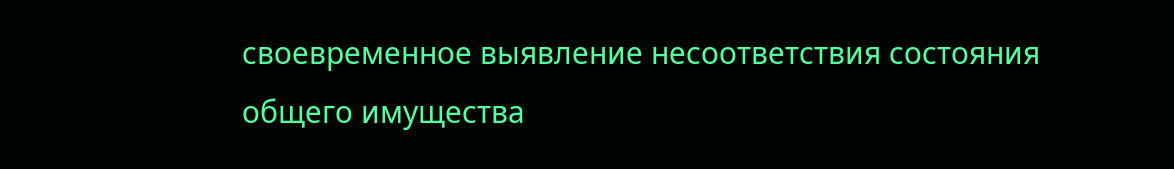своевременное выявление несоответствия состояния общего имущества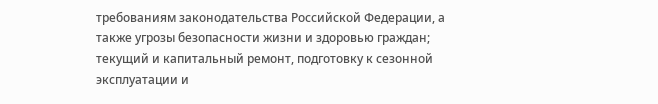требованиям законодательства Российской Федерации, а также угрозы безопасности жизни и здоровью граждан; текущий и капитальный ремонт, подготовку к сезонной эксплуатации и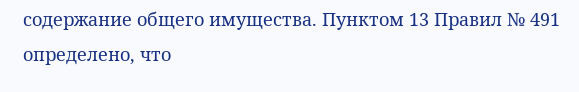содержание общего имущества. Пунктом 13 Правил № 491 определено, что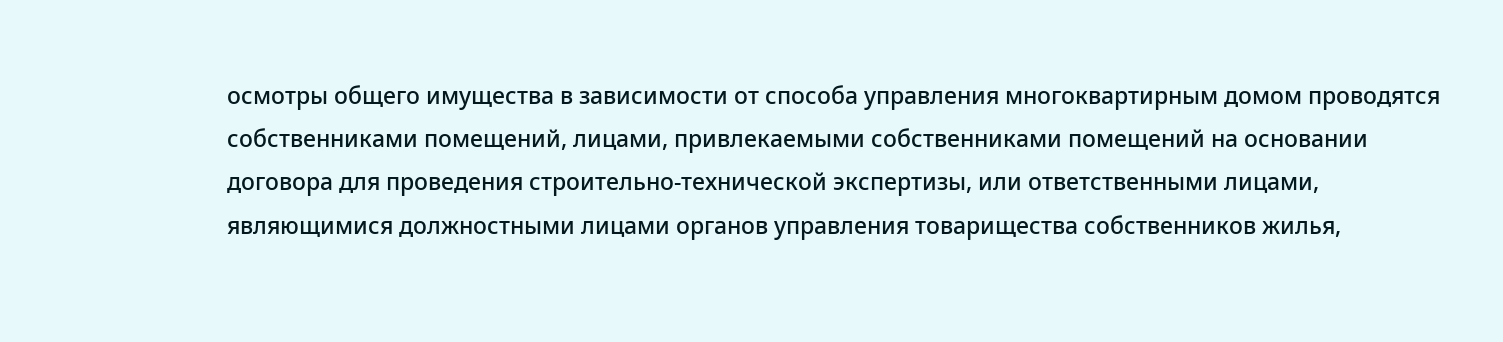осмотры общего имущества в зависимости от способа управления многоквартирным домом проводятся собственниками помещений, лицами, привлекаемыми собственниками помещений на основании договора для проведения строительно-технической экспертизы, или ответственными лицами, являющимися должностными лицами органов управления товарищества собственников жилья,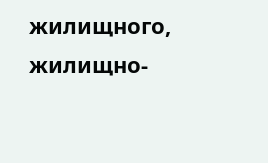жилищного, жилищно-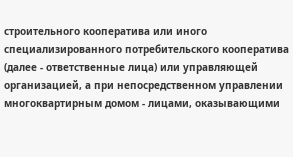строительного кооператива или иного специализированного потребительского кооператива (далее - ответственные лица) или управляющей организацией, а при непосредственном управлении многоквартирным домом - лицами, оказывающими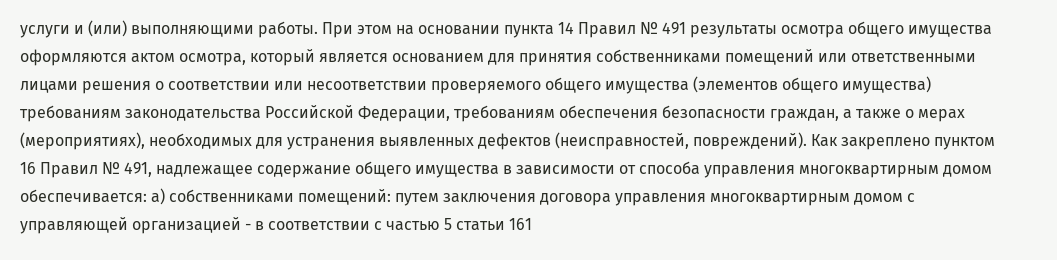услуги и (или) выполняющими работы. При этом на основании пункта 14 Правил № 491 результаты осмотра общего имущества оформляются актом осмотра, который является основанием для принятия собственниками помещений или ответственными лицами решения о соответствии или несоответствии проверяемого общего имущества (элементов общего имущества) требованиям законодательства Российской Федерации, требованиям обеспечения безопасности граждан, а также о мерах (мероприятиях), необходимых для устранения выявленных дефектов (неисправностей, повреждений). Как закреплено пунктом 16 Правил № 491, надлежащее содержание общего имущества в зависимости от способа управления многоквартирным домом обеспечивается: а) собственниками помещений: путем заключения договора управления многоквартирным домом с управляющей организацией - в соответствии с частью 5 статьи 161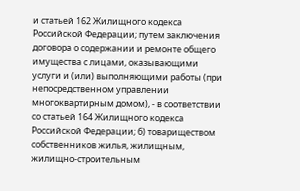и статьей 162 Жилищного кодекса Российской Федерации; путем заключения договора о содержании и ремонте общего имущества с лицами, оказывающими услуги и (или) выполняющими работы (при непосредственном управлении многоквартирным домом), - в соответствии со статьей 164 Жилищного кодекса Российской Федерации; б) товариществом собственников жилья, жилищным, жилищно-строительным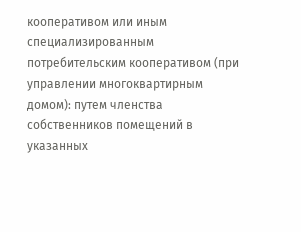кооперативом или иным специализированным потребительским кооперативом (при управлении многоквартирным домом): путем членства собственников помещений в указанных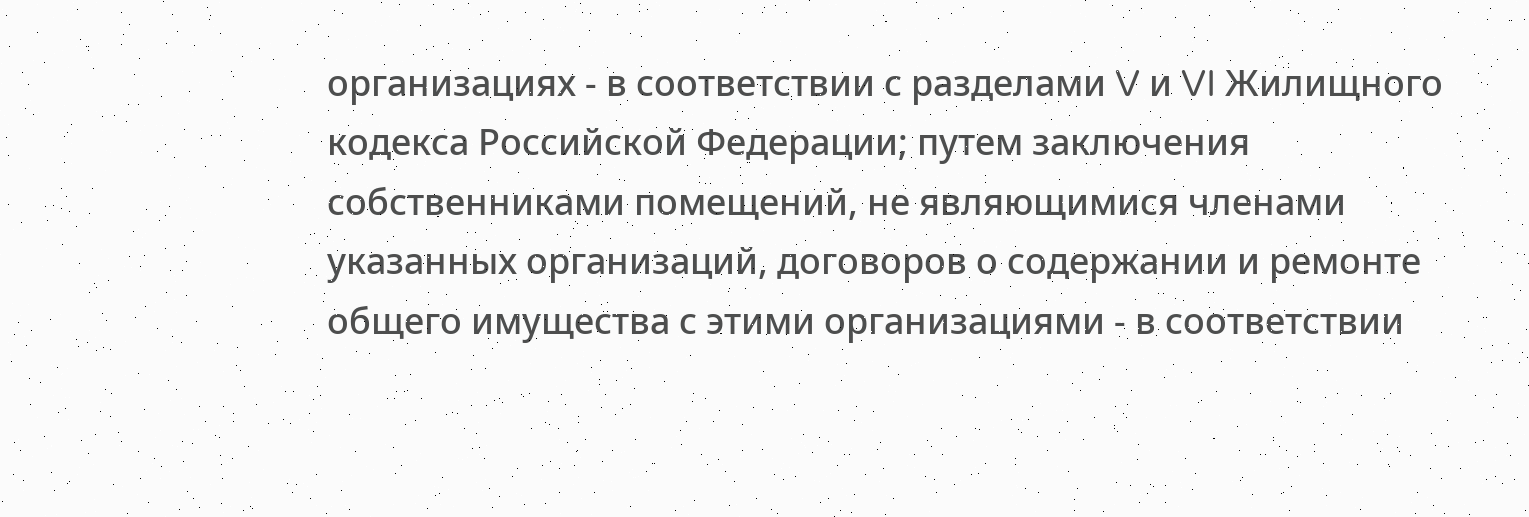организациях - в соответствии с разделами V и VI Жилищного кодекса Российской Федерации; путем заключения собственниками помещений, не являющимися членами указанных организаций, договоров о содержании и ремонте общего имущества с этими организациями - в соответствии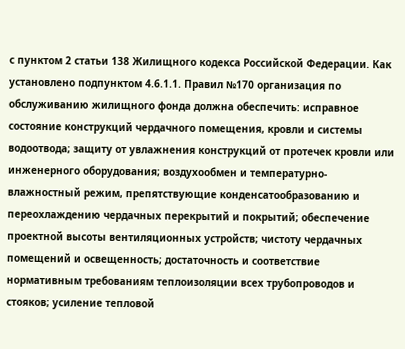с пунктом 2 статьи 138 Жилищного кодекса Российской Федерации. Как установлено подпунктом 4.6.1.1. Правил №170 организация по обслуживанию жилищного фонда должна обеспечить: исправное состояние конструкций чердачного помещения, кровли и системы водоотвода; защиту от увлажнения конструкций от протечек кровли или инженерного оборудования; воздухообмен и температурно-влажностный режим, препятствующие конденсатообразованию и переохлаждению чердачных перекрытий и покрытий; обеспечение проектной высоты вентиляционных устройств; чистоту чердачных помещений и освещенность; достаточность и соответствие нормативным требованиям теплоизоляции всех трубопроводов и стояков; усиление тепловой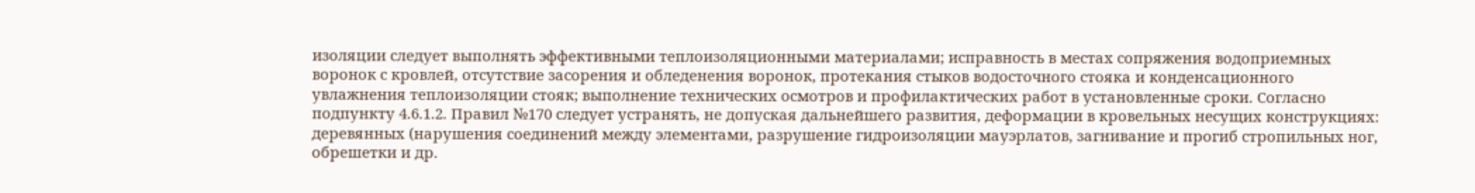изоляции следует выполнять эффективными теплоизоляционными материалами; исправность в местах сопряжения водоприемных воронок с кровлей, отсутствие засорения и обледенения воронок, протекания стыков водосточного стояка и конденсационного увлажнения теплоизоляции стояк; выполнение технических осмотров и профилактических работ в установленные сроки. Согласно подпункту 4.6.1.2. Правил №170 следует устранять, не допуская дальнейшего развития, деформации в кровельных несущих конструкциях: деревянных (нарушения соединений между элементами, разрушение гидроизоляции мауэрлатов, загнивание и прогиб стропильных ног, обрешетки и др.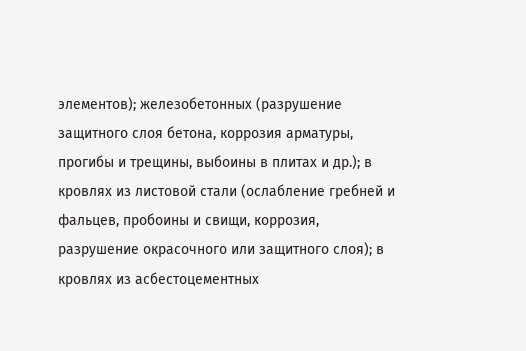элементов); железобетонных (разрушение защитного слоя бетона, коррозия арматуры, прогибы и трещины, выбоины в плитах и др.); в кровлях из листовой стали (ослабление гребней и фальцев, пробоины и свищи, коррозия, разрушение окрасочного или защитного слоя); в кровлях из асбестоцементных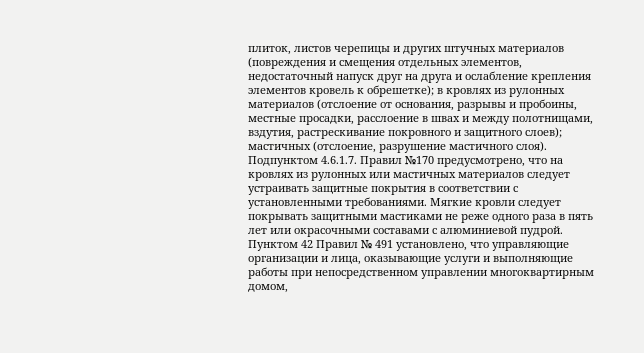плиток, листов черепицы и других штучных материалов (повреждения и смещения отдельных элементов, недостаточный напуск друг на друга и ослабление крепления элементов кровель к обрешетке); в кровлях из рулонных материалов (отслоение от основания, разрывы и пробоины, местные просадки, расслоение в швах и между полотнищами, вздутия, растрескивание покровного и защитного слоев); мастичных (отслоение, разрушение мастичного слоя). Подпунктом 4.6.1.7. Правил №170 предусмотрено, что на кровлях из рулонных или мастичных материалов следует устраивать защитные покрытия в соответствии с установленными требованиями. Мягкие кровли следует покрывать защитными мастиками не реже одного раза в пять лет или окрасочными составами с алюминиевой пудрой. Пунктом 42 Правил № 491 установлено, что управляющие организации и лица, оказывающие услуги и выполняющие работы при непосредственном управлении многоквартирным домом,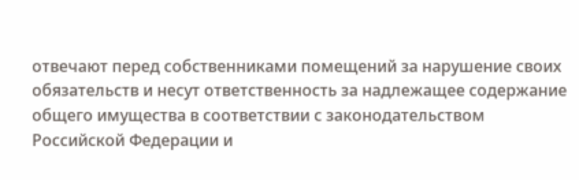отвечают перед собственниками помещений за нарушение своих обязательств и несут ответственность за надлежащее содержание общего имущества в соответствии с законодательством Российской Федерации и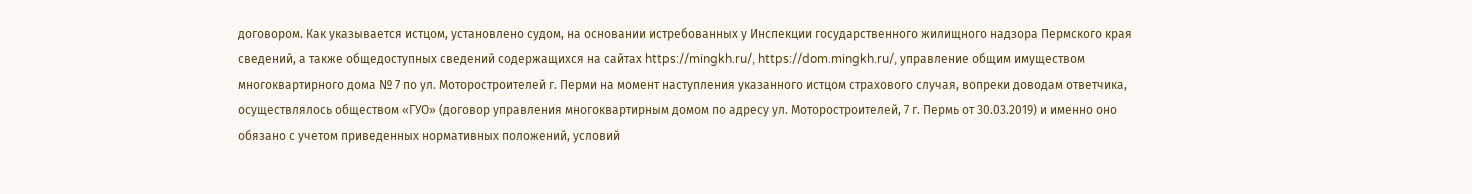договором. Как указывается истцом, установлено судом, на основании истребованных у Инспекции государственного жилищного надзора Пермского края сведений, а также общедоступных сведений содержащихся на сайтах https://mingkh.ru/, https://dom.mingkh.ru/, управление общим имуществом многоквартирного дома № 7 по ул. Моторостроителей г. Перми на момент наступления указанного истцом страхового случая, вопреки доводам ответчика, осуществлялось обществом «ГУО» (договор управления многоквартирным домом по адресу ул. Моторостроителей, 7 г. Пермь от 30.03.2019) и именно оно обязано с учетом приведенных нормативных положений, условий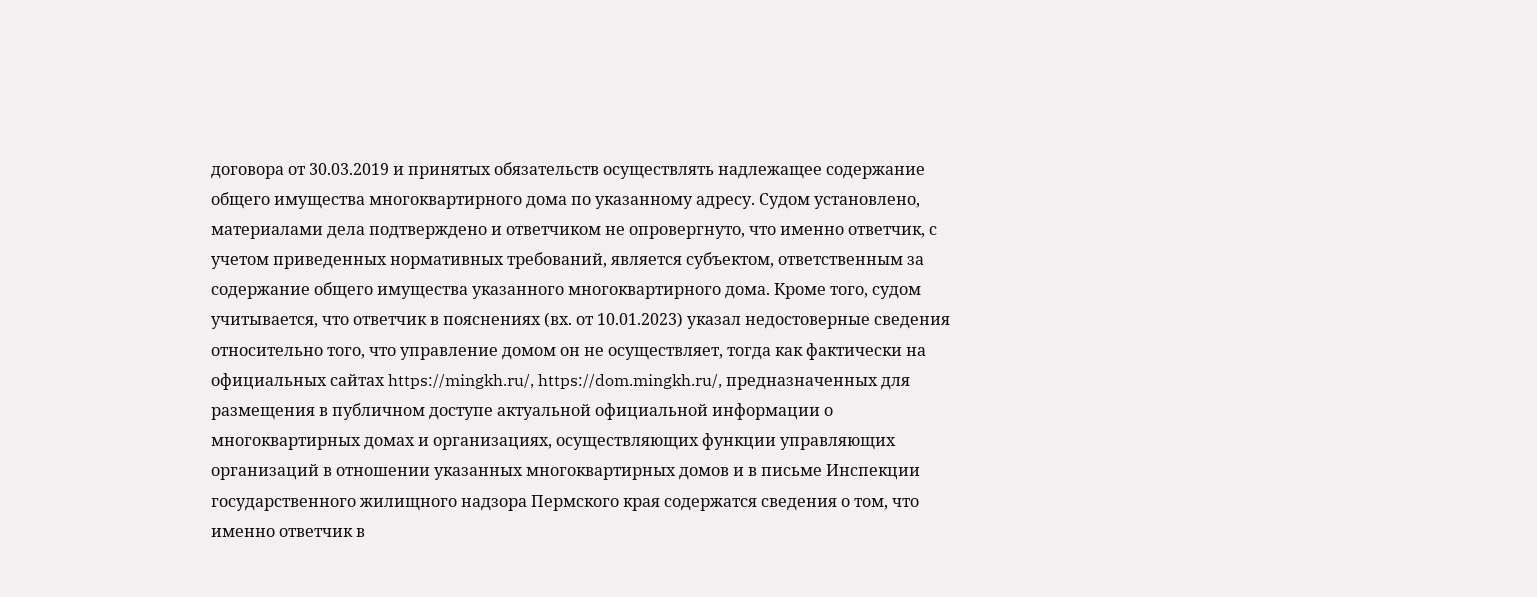договора от 30.03.2019 и принятых обязательств осуществлять надлежащее содержание общего имущества многоквартирного дома по указанному адресу. Судом установлено, материалами дела подтверждено и ответчиком не опровергнуто, что именно ответчик, с учетом приведенных нормативных требований, является субъектом, ответственным за содержание общего имущества указанного многоквартирного дома. Кроме того, судом учитывается, что ответчик в пояснениях (вх. от 10.01.2023) указал недостоверные сведения относительно того, что управление домом он не осуществляет, тогда как фактически на официальных сайтах https://mingkh.ru/, https://dom.mingkh.ru/, предназначенных для размещения в публичном доступе актуальной официальной информации о многоквартирных домах и организациях, осуществляющих функции управляющих организаций в отношении указанных многоквартирных домов и в письме Инспекции государственного жилищного надзора Пермского края содержатся сведения о том, что именно ответчик в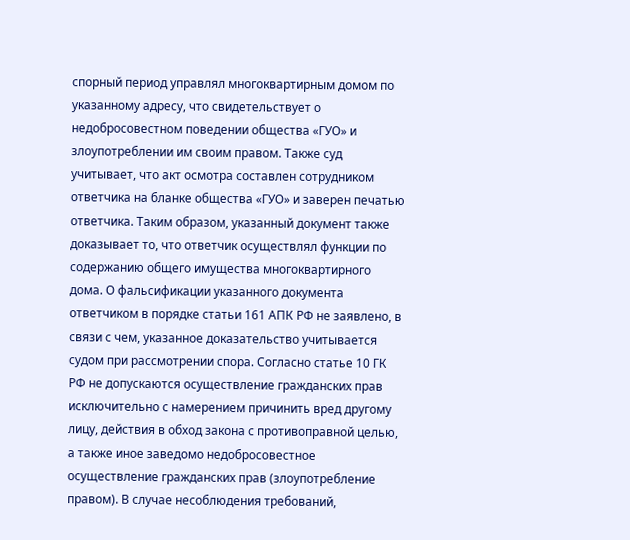спорный период управлял многоквартирным домом по указанному адресу, что свидетельствует о недобросовестном поведении общества «ГУО» и злоупотреблении им своим правом. Также суд учитывает, что акт осмотра составлен сотрудником ответчика на бланке общества «ГУО» и заверен печатью ответчика. Таким образом, указанный документ также доказывает то, что ответчик осуществлял функции по содержанию общего имущества многоквартирного дома. О фальсификации указанного документа ответчиком в порядке статьи 161 АПК РФ не заявлено, в связи с чем, указанное доказательство учитывается судом при рассмотрении спора. Согласно статье 10 ГК РФ не допускаются осуществление гражданских прав исключительно с намерением причинить вред другому лицу, действия в обход закона с противоправной целью, а также иное заведомо недобросовестное осуществление гражданских прав (злоупотребление правом). В случае несоблюдения требований,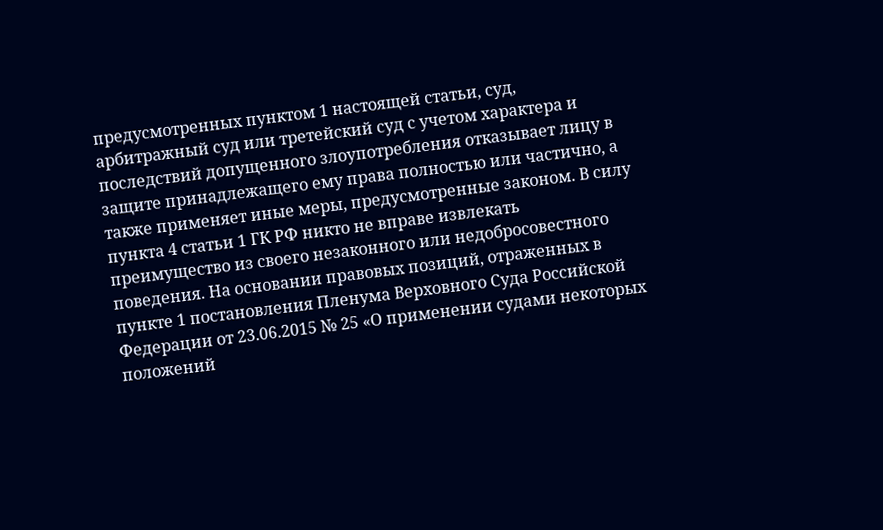предусмотренных пунктом 1 настоящей статьи, суд, арбитражный суд или третейский суд с учетом характера и последствий допущенного злоупотребления отказывает лицу в защите принадлежащего ему права полностью или частично, а также применяет иные меры, предусмотренные законом. В силу пункта 4 статьи 1 ГК РФ никто не вправе извлекать преимущество из своего незаконного или недобросовестного поведения. На основании правовых позиций, отраженных в пункте 1 постановления Пленума Верховного Суда Российской Федерации от 23.06.2015 № 25 «О применении судами некоторых положений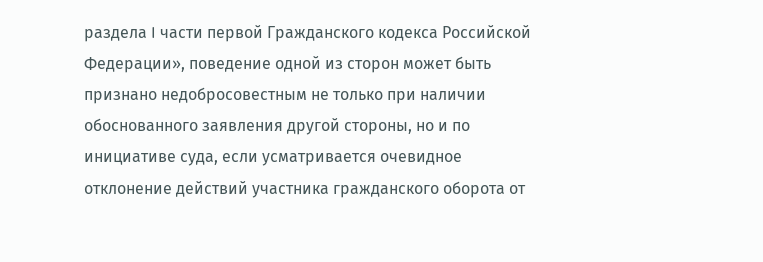раздела I части первой Гражданского кодекса Российской Федерации», поведение одной из сторон может быть признано недобросовестным не только при наличии обоснованного заявления другой стороны, но и по инициативе суда, если усматривается очевидное отклонение действий участника гражданского оборота от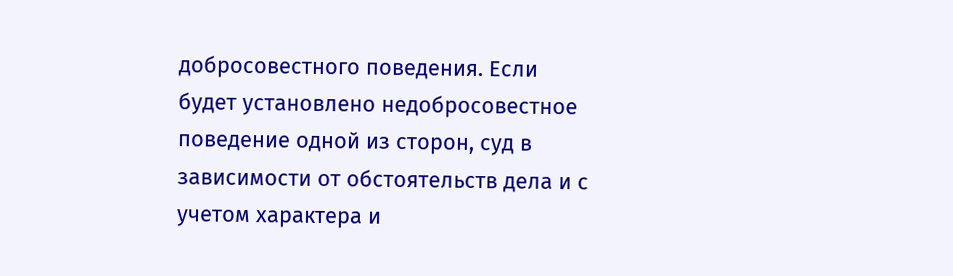добросовестного поведения. Если будет установлено недобросовестное поведение одной из сторон, суд в зависимости от обстоятельств дела и с учетом характера и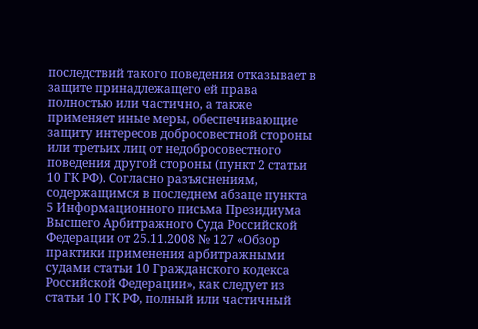последствий такого поведения отказывает в защите принадлежащего ей права полностью или частично, а также применяет иные меры, обеспечивающие защиту интересов добросовестной стороны или третьих лиц от недобросовестного поведения другой стороны (пункт 2 статьи 10 ГК РФ). Согласно разъяснениям, содержащимся в последнем абзаце пункта 5 Информационного письма Президиума Высшего Арбитражного Суда Российской Федерации от 25.11.2008 № 127 «Обзор практики применения арбитражными судами статьи 10 Гражданского кодекса Российской Федерации», как следует из статьи 10 ГК РФ, полный или частичный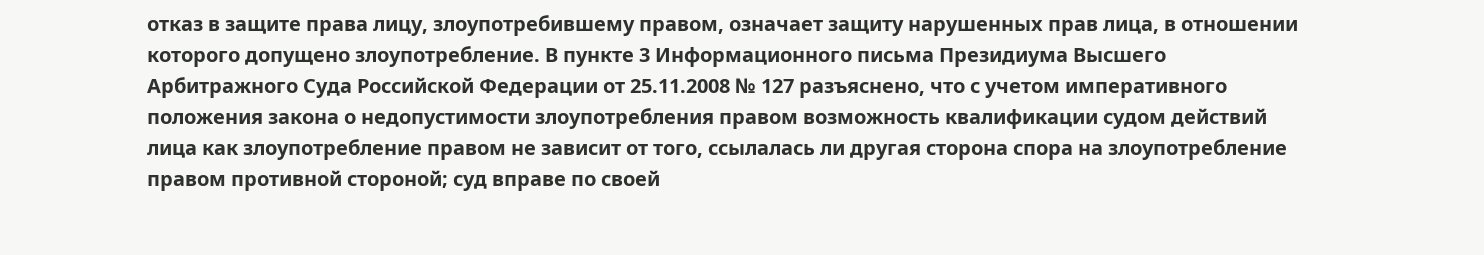отказ в защите права лицу, злоупотребившему правом, означает защиту нарушенных прав лица, в отношении которого допущено злоупотребление. В пункте 3 Информационного письма Президиума Высшего Арбитражного Суда Российской Федерации от 25.11.2008 № 127 разъяснено, что с учетом императивного положения закона о недопустимости злоупотребления правом возможность квалификации судом действий лица как злоупотребление правом не зависит от того, ссылалась ли другая сторона спора на злоупотребление правом противной стороной; суд вправе по своей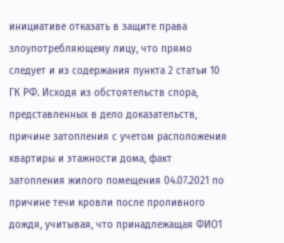инициативе отказать в защите права злоупотребляющему лицу, что прямо следует и из содержания пункта 2 статьи 10 ГК РФ. Исходя из обстоятельств спора, представленных в дело доказательств, причине затопления с учетом расположения квартиры и этажности дома, факт затопления жилого помещения 04.07.2021 по причине течи кровли после проливного дождя, учитывая, что принадлежащая ФИО1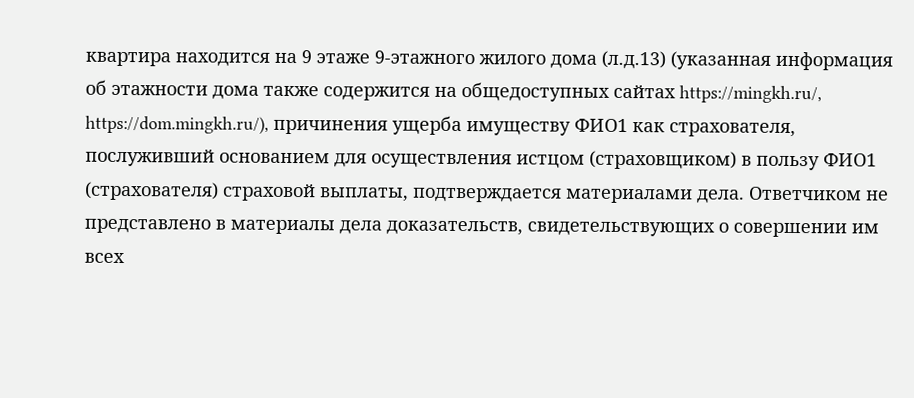квартира находится на 9 этаже 9-этажного жилого дома (л.д.13) (указанная информация об этажности дома также содержится на общедоступных сайтах https://mingkh.ru/, https://dom.mingkh.ru/), причинения ущерба имуществу ФИО1 как страхователя, послуживший основанием для осуществления истцом (страховщиком) в пользу ФИО1 (страхователя) страховой выплаты, подтверждается материалами дела. Ответчиком не представлено в материалы дела доказательств, свидетельствующих о совершении им всех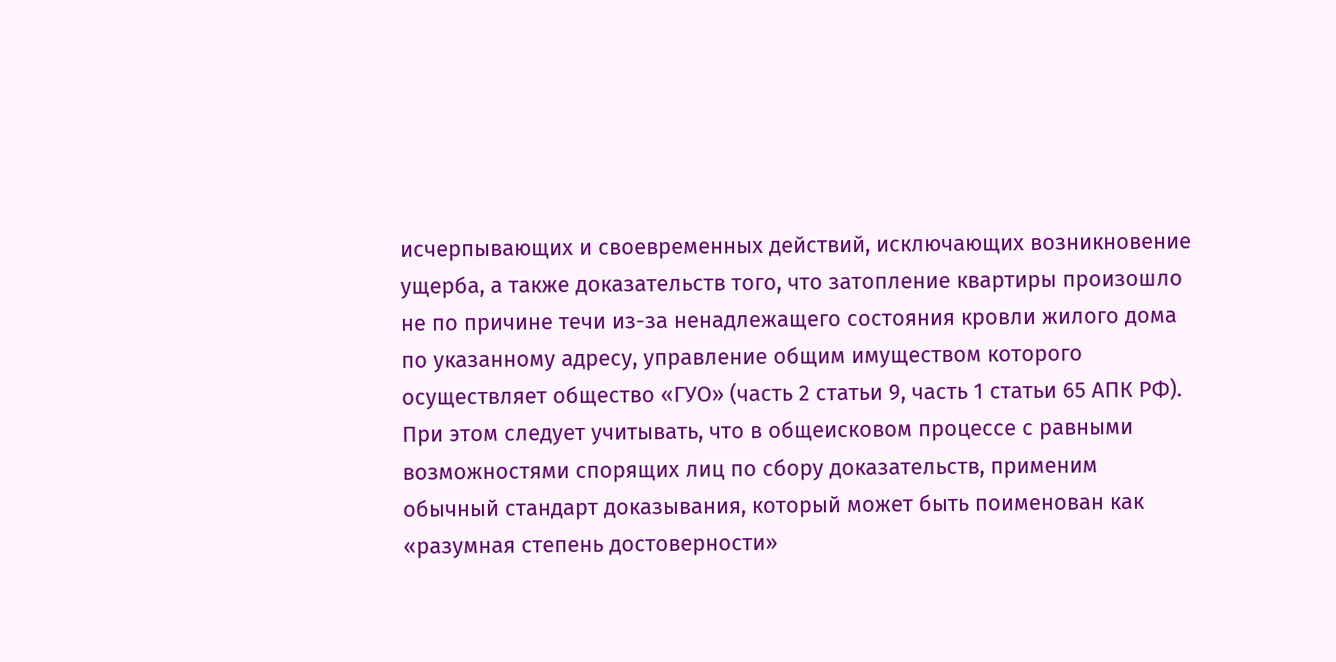исчерпывающих и своевременных действий, исключающих возникновение ущерба, а также доказательств того, что затопление квартиры произошло не по причине течи из-за ненадлежащего состояния кровли жилого дома по указанному адресу, управление общим имуществом которого осуществляет общество «ГУО» (часть 2 статьи 9, часть 1 статьи 65 АПК РФ). При этом следует учитывать, что в общеисковом процессе с равными возможностями спорящих лиц по сбору доказательств, применим обычный стандарт доказывания, который может быть поименован как «разумная степень достоверности»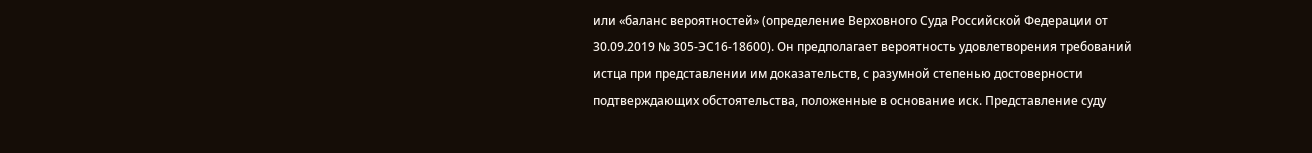или «баланс вероятностей» (определение Верховного Суда Российской Федерации от 30.09.2019 № 305-ЭС16-18600). Он предполагает вероятность удовлетворения требований истца при представлении им доказательств, с разумной степенью достоверности подтверждающих обстоятельства, положенные в основание иск. Представление суду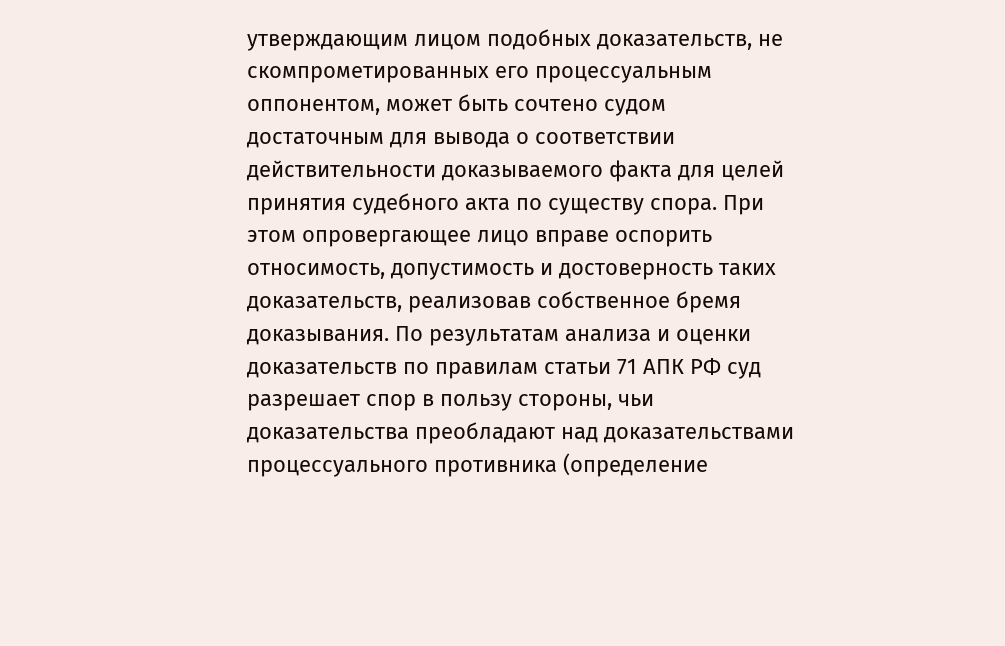утверждающим лицом подобных доказательств, не скомпрометированных его процессуальным оппонентом, может быть сочтено судом достаточным для вывода о соответствии действительности доказываемого факта для целей принятия судебного акта по существу спора. При этом опровергающее лицо вправе оспорить относимость, допустимость и достоверность таких доказательств, реализовав собственное бремя доказывания. По результатам анализа и оценки доказательств по правилам статьи 71 АПК РФ суд разрешает спор в пользу стороны, чьи доказательства преобладают над доказательствами процессуального противника (определение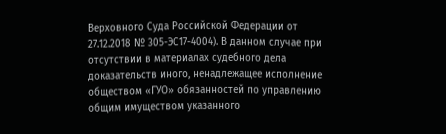Верховного Суда Российской Федерации от 27.12.2018 № 305-ЭС17-4004). В данном случае при отсутствии в материалах судебного дела доказательств иного, ненадлежащее исполнение обществом «ГУО» обязанностей по управлению общим имуществом указанного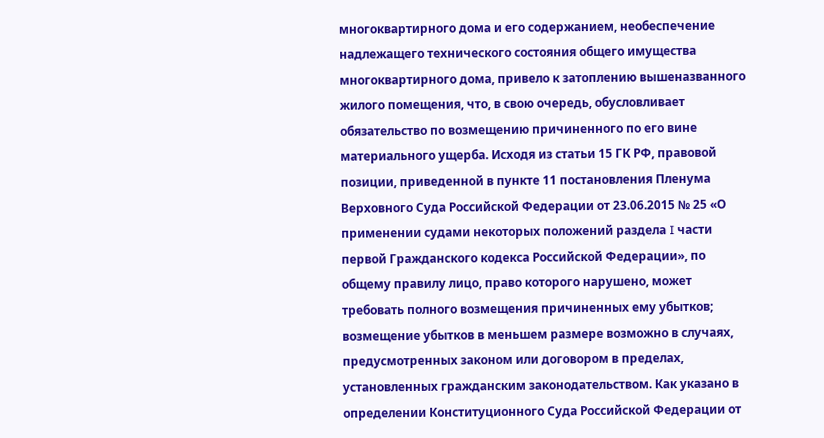многоквартирного дома и его содержанием, необеспечение надлежащего технического состояния общего имущества многоквартирного дома, привело к затоплению вышеназванного жилого помещения, что, в свою очередь, обусловливает обязательство по возмещению причиненного по его вине материального ущерба. Исходя из статьи 15 ГК РФ, правовой позиции, приведенной в пункте 11 постановления Пленума Верховного Суда Российской Федерации от 23.06.2015 № 25 «О применении судами некоторых положений раздела I части первой Гражданского кодекса Российской Федерации», по общему правилу лицо, право которого нарушено, может требовать полного возмещения причиненных ему убытков; возмещение убытков в меньшем размере возможно в случаях, предусмотренных законом или договором в пределах, установленных гражданским законодательством. Как указано в определении Конституционного Суда Российской Федерации от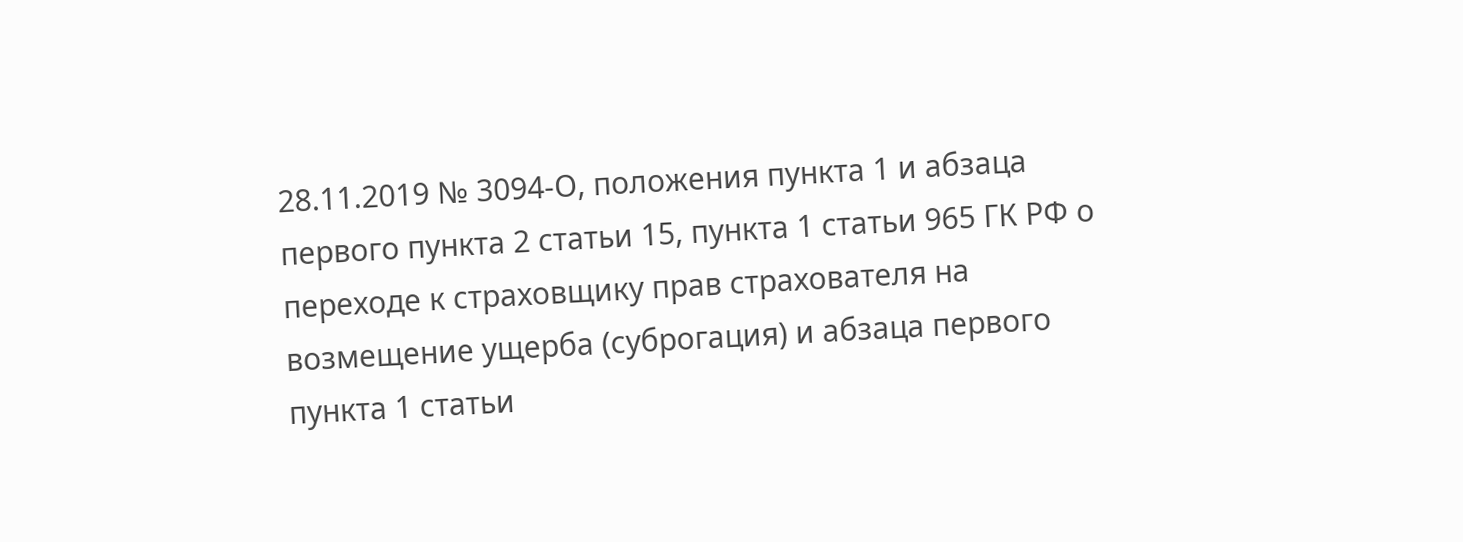28.11.2019 № 3094-О, положения пункта 1 и абзаца первого пункта 2 статьи 15, пункта 1 статьи 965 ГК РФ о переходе к страховщику прав страхователя на возмещение ущерба (суброгация) и абзаца первого пункта 1 статьи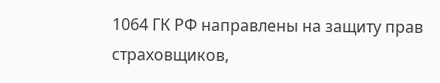1064 ГК РФ направлены на защиту прав страховщиков,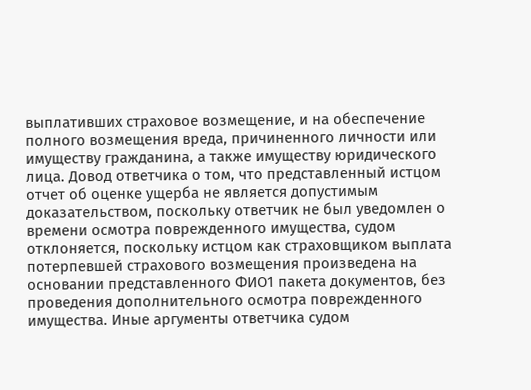выплативших страховое возмещение, и на обеспечение полного возмещения вреда, причиненного личности или имуществу гражданина, а также имуществу юридического лица. Довод ответчика о том, что представленный истцом отчет об оценке ущерба не является допустимым доказательством, поскольку ответчик не был уведомлен о времени осмотра поврежденного имущества, судом отклоняется, поскольку истцом как страховщиком выплата потерпевшей страхового возмещения произведена на основании представленного ФИО1 пакета документов, без проведения дополнительного осмотра поврежденного имущества. Иные аргументы ответчика судом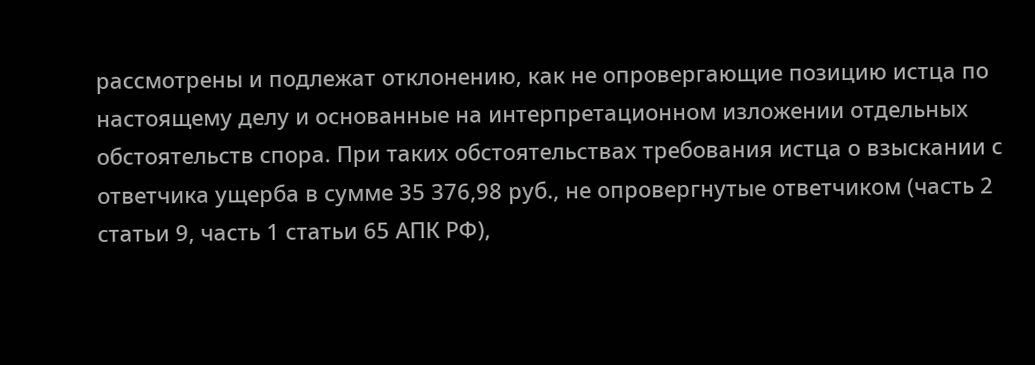рассмотрены и подлежат отклонению, как не опровергающие позицию истца по настоящему делу и основанные на интерпретационном изложении отдельных обстоятельств спора. При таких обстоятельствах требования истца о взыскании с ответчика ущерба в сумме 35 376,98 руб., не опровергнутые ответчиком (часть 2 статьи 9, часть 1 статьи 65 АПК РФ),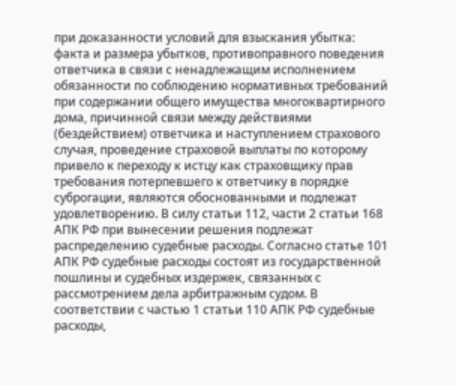при доказанности условий для взыскания убытка: факта и размера убытков, противоправного поведения ответчика в связи с ненадлежащим исполнением обязанности по соблюдению нормативных требований при содержании общего имущества многоквартирного дома, причинной связи между действиями (бездействием) ответчика и наступлением страхового случая, проведение страховой выплаты по которому привело к переходу к истцу как страховщику прав требования потерпевшего к ответчику в порядке суброгации, являются обоснованными и подлежат удовлетворению. В силу статьи 112, части 2 статьи 168 АПК РФ при вынесении решения подлежат распределению судебные расходы. Согласно статье 101 АПК РФ судебные расходы состоят из государственной пошлины и судебных издержек, связанных с рассмотрением дела арбитражным судом. В соответствии с частью 1 статьи 110 АПК РФ судебные расходы,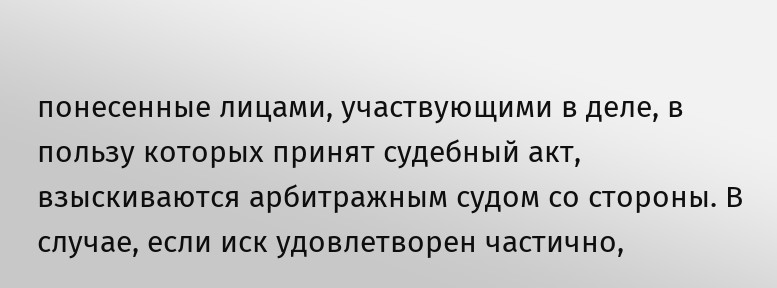понесенные лицами, участвующими в деле, в пользу которых принят судебный акт, взыскиваются арбитражным судом со стороны. В случае, если иск удовлетворен частично,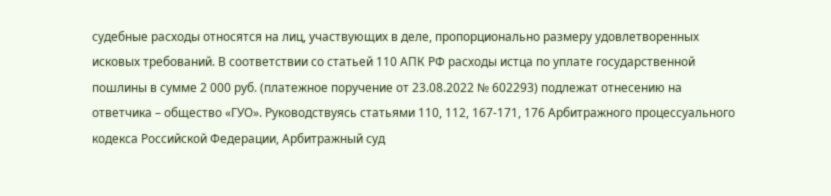судебные расходы относятся на лиц, участвующих в деле, пропорционально размеру удовлетворенных исковых требований. В соответствии со статьей 110 АПК РФ расходы истца по уплате государственной пошлины в сумме 2 000 руб. (платежное поручение от 23.08.2022 № 602293) подлежат отнесению на ответчика – общество «ГУО». Руководствуясь статьями 110, 112, 167-171, 176 Арбитражного процессуального кодекса Российской Федерации, Арбитражный суд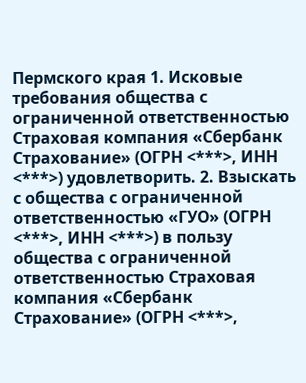Пермского края 1. Исковые требования общества с ограниченной ответственностью Страховая компания «Сбербанк Страхование» (ОГРН <***>, ИНН <***>) удовлетворить. 2. Взыскать с общества с ограниченной ответственностью «ГУО» (ОГРН <***>, ИНН <***>) в пользу общества с ограниченной ответственностью Страховая компания «Сбербанк Страхование» (ОГРН <***>,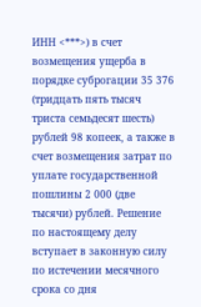ИНН <***>) в счет возмещения ущерба в порядке суброгации 35 376 (тридцать пять тысяч триста семьдесят шесть) рублей 98 копеек, а также в счет возмещения затрат по уплате государственной пошлины 2 000 (две тысячи) рублей. Решение по настоящему делу вступает в законную силу по истечении месячного срока со дня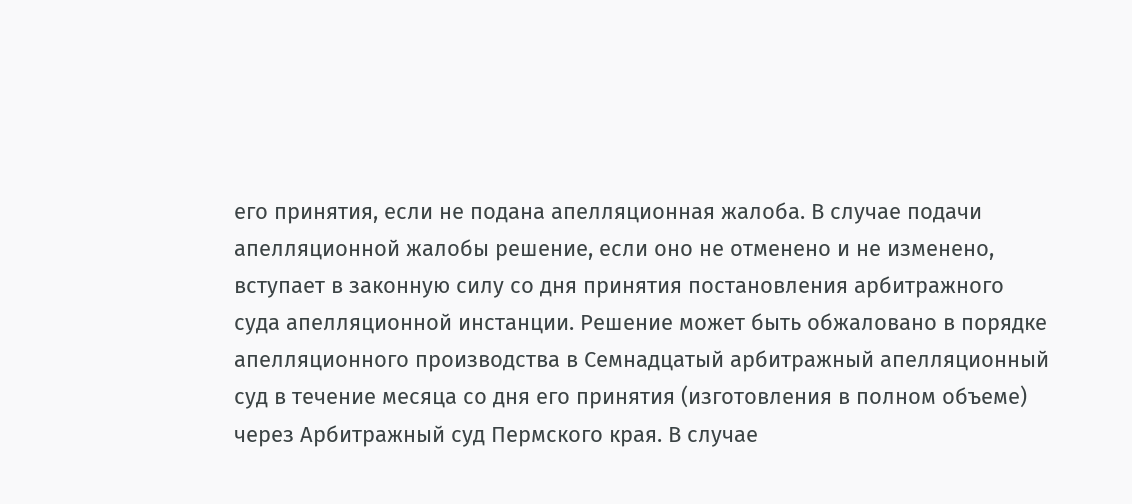его принятия, если не подана апелляционная жалоба. В случае подачи апелляционной жалобы решение, если оно не отменено и не изменено, вступает в законную силу со дня принятия постановления арбитражного суда апелляционной инстанции. Решение может быть обжаловано в порядке апелляционного производства в Семнадцатый арбитражный апелляционный суд в течение месяца со дня его принятия (изготовления в полном объеме) через Арбитражный суд Пермского края. В случае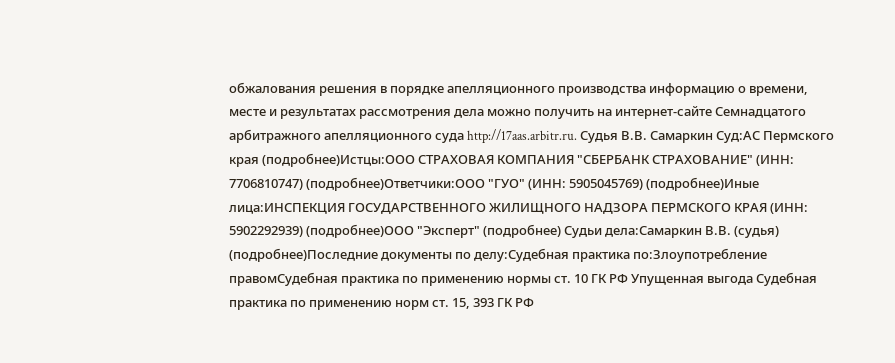обжалования решения в порядке апелляционного производства информацию о времени, месте и результатах рассмотрения дела можно получить на интернет-сайте Семнадцатого арбитражного апелляционного суда http://17aas.arbitr.ru. Судья В.В. Самаркин Суд:АС Пермского края (подробнее)Истцы:ООО СТРАХОВАЯ КОМПАНИЯ "СБЕРБАНК СТРАХОВАНИЕ" (ИНН: 7706810747) (подробнее)Ответчики:ООО "ГУО" (ИНН: 5905045769) (подробнее)Иные лица:ИНСПЕКЦИЯ ГОСУДАРСТВЕННОГО ЖИЛИЩНОГО НАДЗОРА ПЕРМСКОГО КРАЯ (ИНН: 5902292939) (подробнее)ООО "Эксперт" (подробнее) Судьи дела:Самаркин В.В. (судья) (подробнее)Последние документы по делу:Судебная практика по:Злоупотребление правомСудебная практика по применению нормы ст. 10 ГК РФ Упущенная выгода Судебная практика по применению норм ст. 15, 393 ГК РФ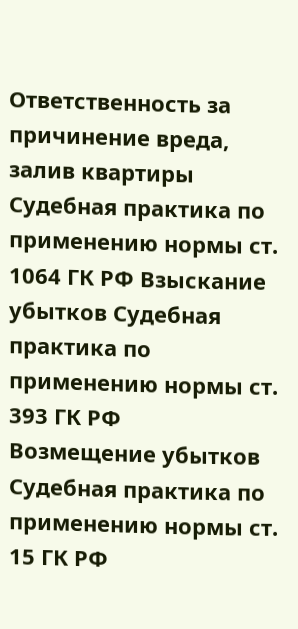Ответственность за причинение вреда, залив квартиры Судебная практика по применению нормы ст. 1064 ГК РФ Взыскание убытков Судебная практика по применению нормы ст. 393 ГК РФ
Возмещение убытков Судебная практика по применению нормы ст. 15 ГК РФ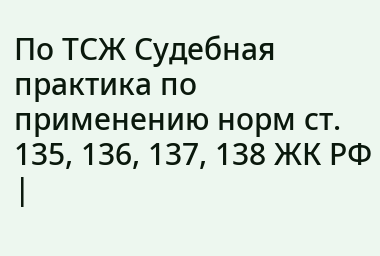По ТСЖ Судебная практика по применению норм ст. 135, 136, 137, 138 ЖК РФ |